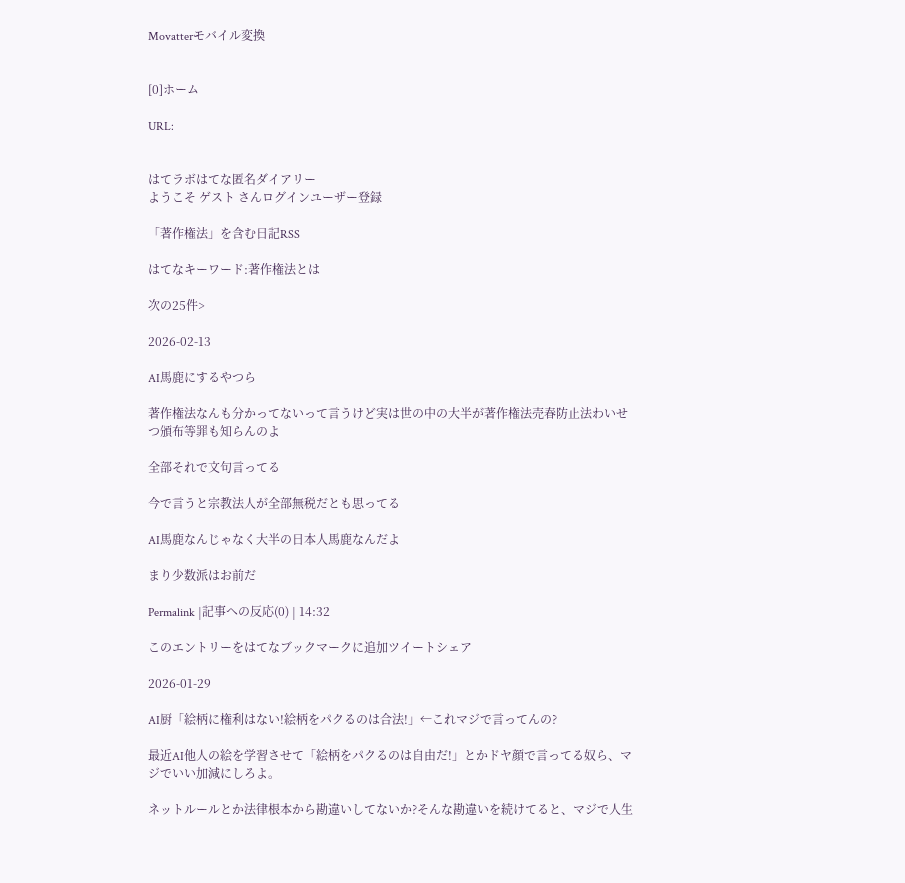Movatterモバイル変換


[0]ホーム

URL:


はてラボはてな匿名ダイアリー
ようこそ ゲスト さんログインユーザー登録

「著作権法」を含む日記RSS

はてなキーワード:著作権法とは

次の25件>

2026-02-13

AI馬鹿にするやつら

著作権法なんも分かってないって言うけど実は世の中の大半が著作権法売春防止法わいせつ頒布等罪も知らんのよ

全部それで文句言ってる

今で言うと宗教法人が全部無税だとも思ってる

AI馬鹿なんじゃなく大半の日本人馬鹿なんだよ

まり少数派はお前だ

Permalink |記事への反応(0) | 14:32

このエントリーをはてなブックマークに追加ツイートシェア

2026-01-29

AI厨「絵柄に権利はない!絵柄をパクるのは合法!」←これマジで言ってんの?

最近AI他人の絵を学習させて「絵柄をパクるのは自由だ!」とかドヤ顔で言ってる奴ら、マジでいい加減にしろよ。

ネットルールとか法律根本から勘違いしてないか?そんな勘違いを続けてると、マジで人生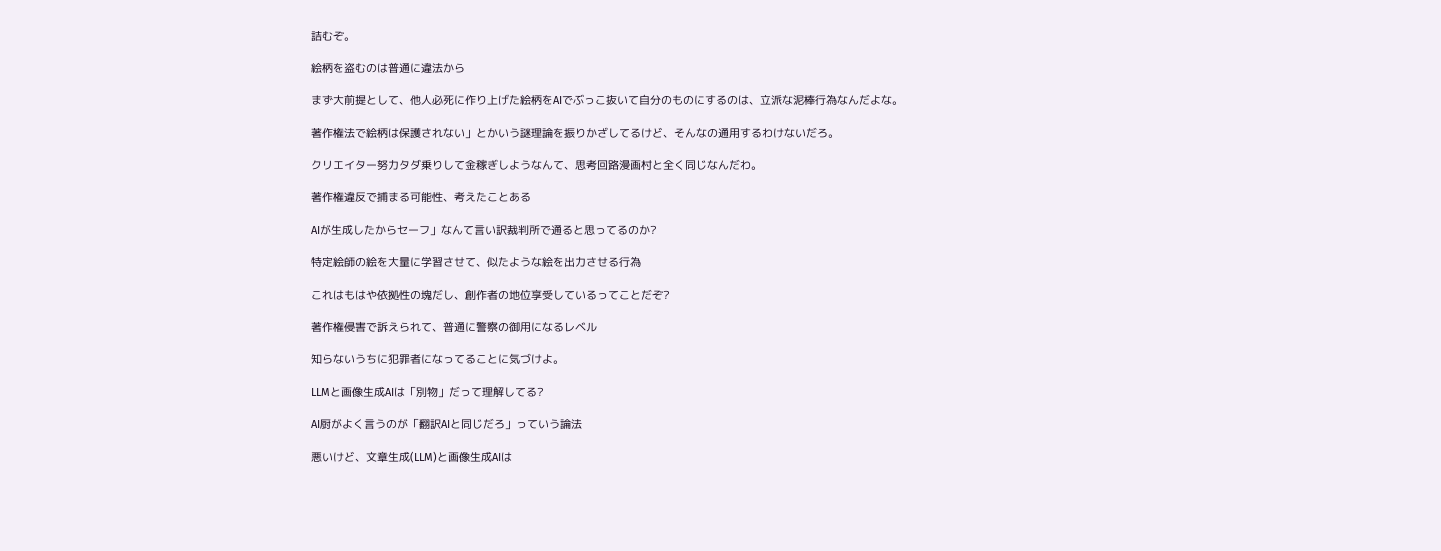詰むぞ。

絵柄を盗むのは普通に違法から

まず大前提として、他人必死に作り上げた絵柄をAIでぶっこ抜いて自分のものにするのは、立派な泥棒行為なんだよな。

著作権法で絵柄は保護されない」とかいう謎理論を振りかざしてるけど、そんなの通用するわけないだろ。

クリエイター努力タダ乗りして金稼ぎしようなんて、思考回路漫画村と全く同じなんだわ。

著作権違反で捕まる可能性、考えたことある

AIが生成したからセーフ」なんて言い訳裁判所で通ると思ってるのか?

特定絵師の絵を大量に学習させて、似たような絵を出力させる行為

これはもはや依拠性の塊だし、創作者の地位享受しているってことだぞ?

著作権侵害で訴えられて、普通に警察の御用になるレベル

知らないうちに犯罪者になってることに気づけよ。

LLMと画像生成AIは「別物」だって理解してる?

AI厨がよく言うのが「翻訳AIと同じだろ」っていう論法

悪いけど、文章生成(LLM)と画像生成AIは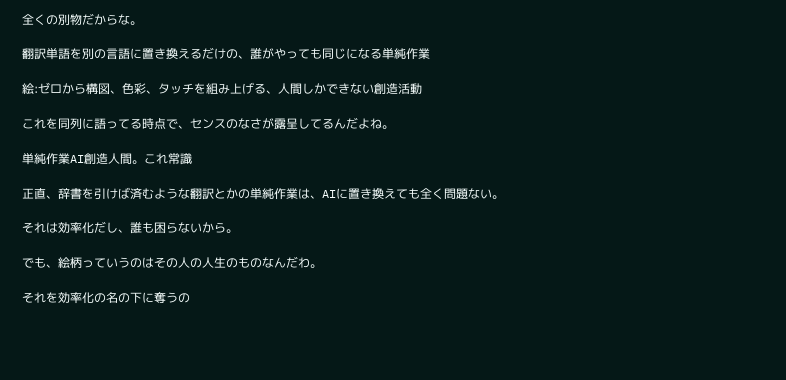全くの別物だからな。

翻訳単語を別の言語に置き換えるだけの、誰がやっても同じになる単純作業

絵:ゼロから構図、色彩、タッチを組み上げる、人間しかできない創造活動

これを同列に語ってる時点で、センスのなさが露呈してるんだよね。

単純作業AI創造人間。これ常識

正直、辞書を引けば済むような翻訳とかの単純作業は、AIに置き換えても全く問題ない。

それは効率化だし、誰も困らないから。

でも、絵柄っていうのはその人の人生のものなんだわ。

それを効率化の名の下に奪うの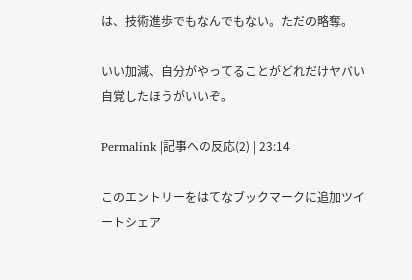は、技術進歩でもなんでもない。ただの略奪。

いい加減、自分がやってることがどれだけヤバい自覚したほうがいいぞ。

Permalink |記事への反応(2) | 23:14

このエントリーをはてなブックマークに追加ツイートシェア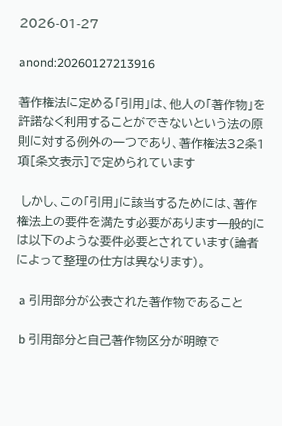2026-01-27

anond:20260127213916

著作権法に定める「引用」は、他人の「著作物」を許諾なく利用することができないという法の原則に対する例外の一つであり、著作権法32条1項[条文表示]で定められています

 しかし、この「引用」に該当するためには、著作権法上の要件を満たす必要があります一般的には以下のような要件必要とされています(論者によって整理の仕方は異なります)。

 a 引用部分が公表された著作物であること

 b 引用部分と自己著作物区分が明瞭で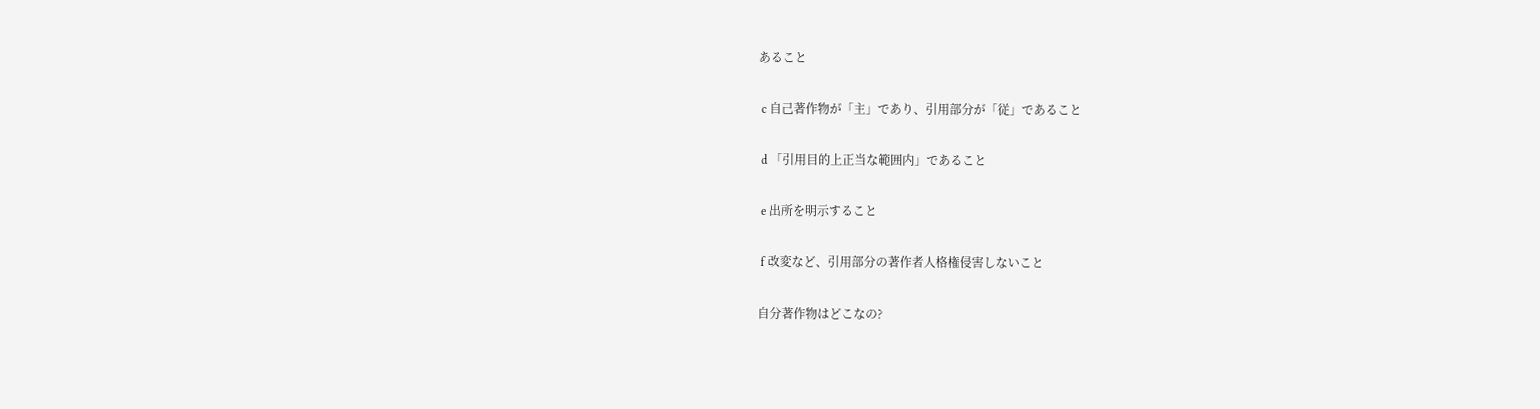あること

 c 自己著作物が「主」であり、引用部分が「従」であること

 d 「引用目的上正当な範囲内」であること

 e 出所を明示すること

 f 改変など、引用部分の著作者人格権侵害しないこと

自分著作物はどこなの?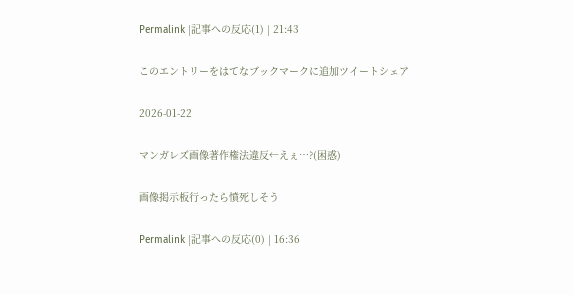Permalink |記事への反応(1) | 21:43

このエントリーをはてなブックマークに追加ツイートシェア

2026-01-22

マンガレズ画像著作権法違反←えぇ…?(困惑)

画像掲示板行ったら憤死しそう

Permalink |記事への反応(0) | 16:36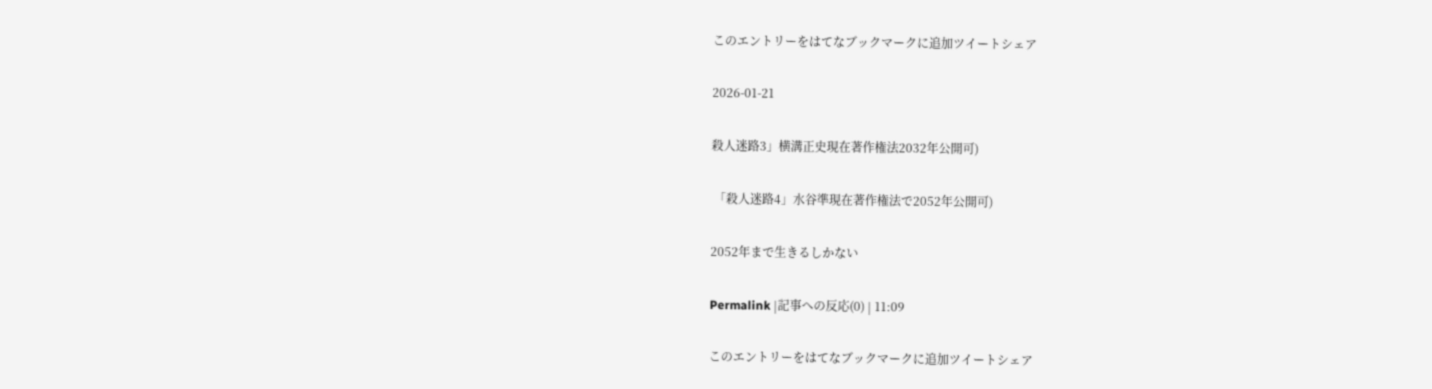このエントリーをはてなブックマークに追加ツイートシェア

2026-01-21

殺人迷路3」横溝正史現在著作権法2032年公開可)

 「殺人迷路4」水谷準現在著作権法で2052年公開可)

2052年まで生きるしかない

Permalink |記事への反応(0) | 11:09

このエントリーをはてなブックマークに追加ツイートシェア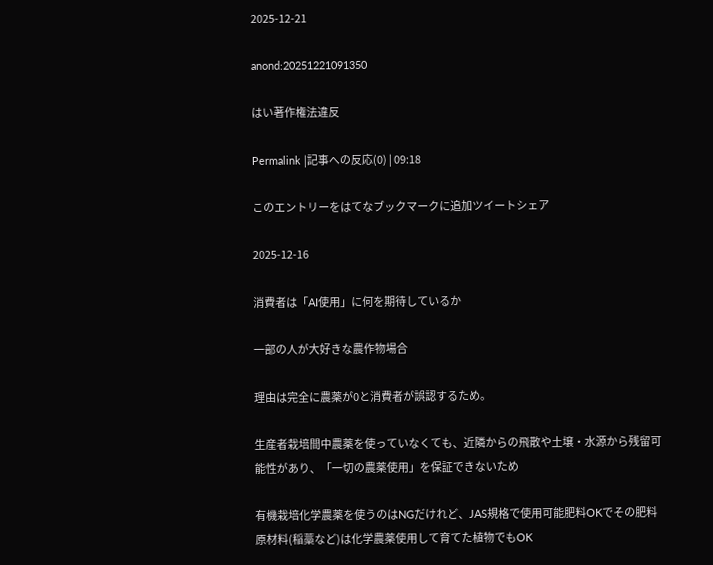2025-12-21

anond:20251221091350

はい著作権法違反

Permalink |記事への反応(0) | 09:18

このエントリーをはてなブックマークに追加ツイートシェア

2025-12-16

消費者は「AI使用」に何を期待しているか

一部の人が大好きな農作物場合

理由は完全に農薬が0と消費者が誤認するため。

生産者栽培間中農薬を使っていなくても、近隣からの飛散や土壌・水源から残留可能性があり、「一切の農薬使用」を保証できないため

有機栽培化学農薬を使うのはNGだけれど、JAS規格で使用可能肥料OKでその肥料原材料(稲藁など)は化学農薬使用して育てた植物でもOK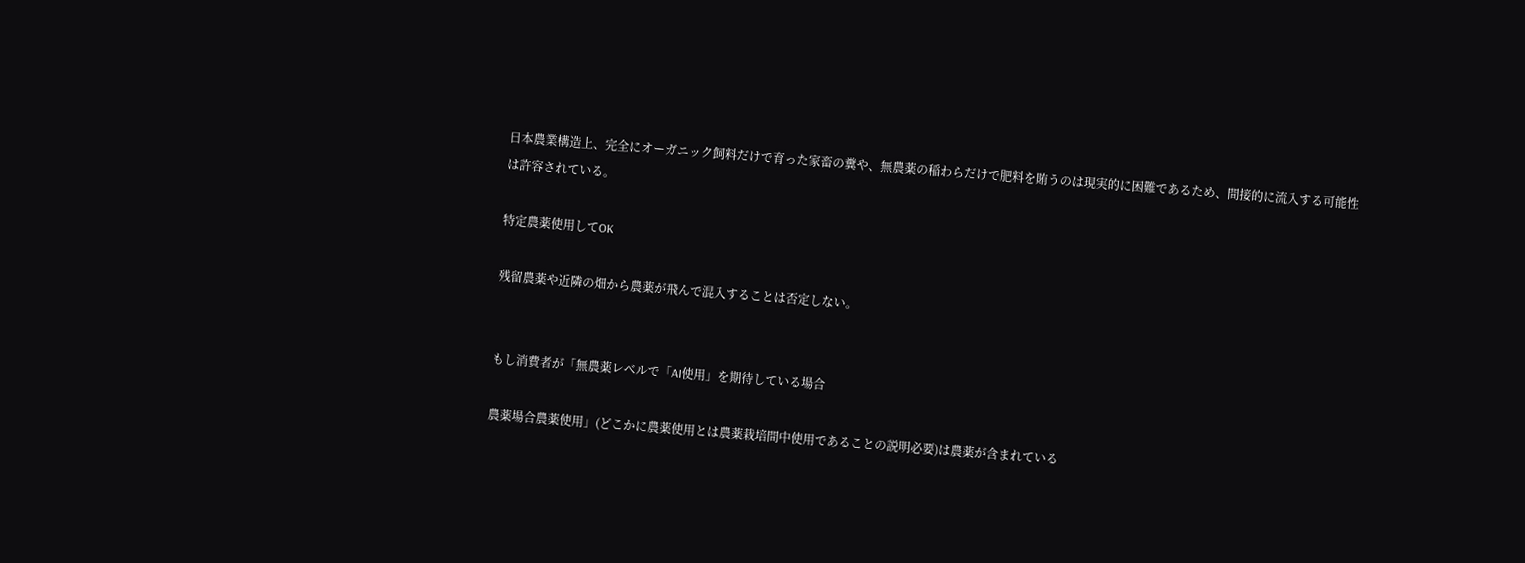日本農業構造上、完全にオーガニック飼料だけで育った家畜の糞や、無農薬の稲わらだけで肥料を賄うのは現実的に困難であるため、間接的に流入する可能性は許容されている。

特定農薬使用してOK

残留農薬や近隣の畑から農薬が飛んで混入することは否定しない。


もし消費者が「無農薬レベルで「AI使用」を期待している場合

農薬場合農薬使用」(どこかに農薬使用とは農薬栽培間中使用であることの説明必要)は農薬が含まれている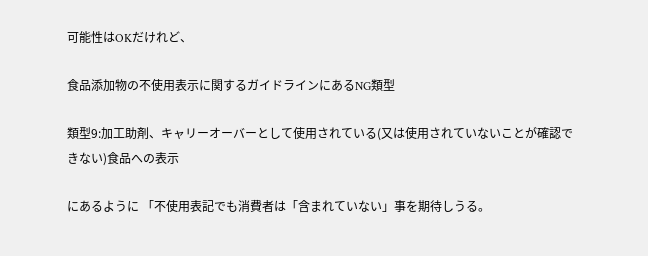可能性はOKだけれど、

食品添加物の不使用表示に関するガイドラインにあるNG類型

類型9:加工助剤、キャリーオーバーとして使用されている(又は使用されていないことが確認できない)食品への表示

にあるように 「不使用表記でも消費者は「含まれていない」事を期待しうる。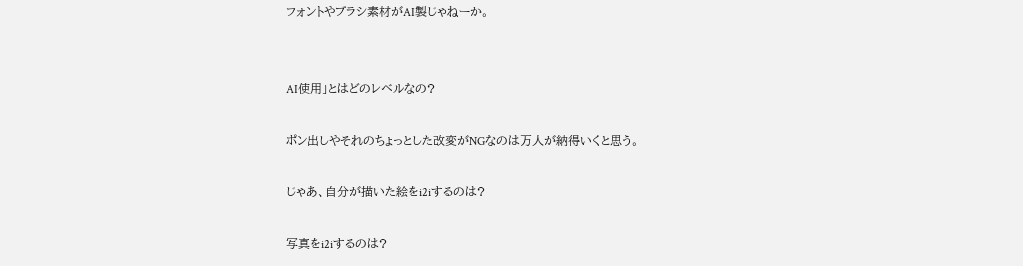フォントやブラシ素材がAI製じゃねーか。


AI使用」とはどのレベルなの?

ポン出しやそれのちょっとした改変がNGなのは万人が納得いくと思う。

じゃあ、自分が描いた絵をi2iするのは?

写真をi2iするのは?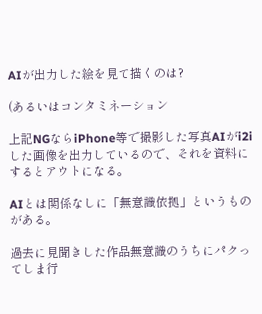AIが出力した絵を見て描くのは?

(あるいはコンタミネーション

上記NGならiPhone等で撮影した写真AIがi2iした画像を出力しているので、それを資料にするとアウトになる。

AIとは関係なしに「無意識依拠」というものがある。

過去に見聞きした作品無意識のうちにパクってしま行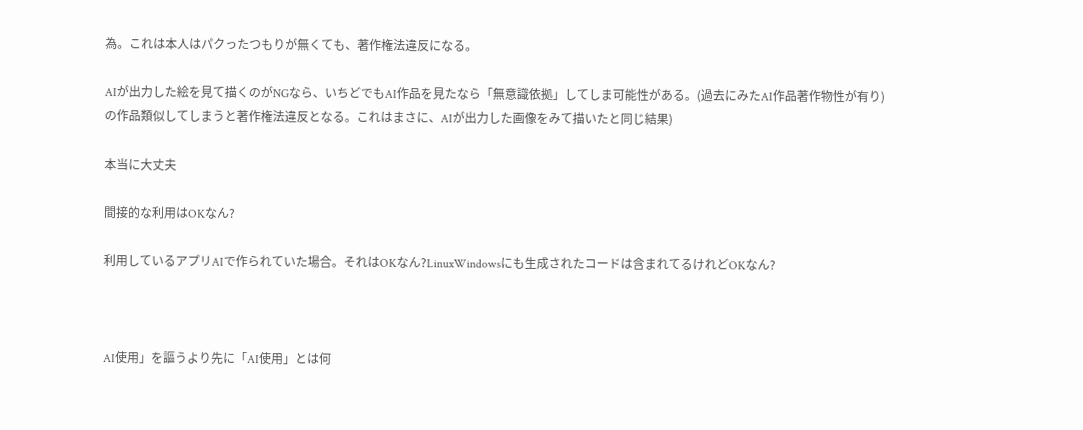為。これは本人はパクったつもりが無くても、著作権法違反になる。

AIが出力した絵を見て描くのがNGなら、いちどでもAI作品を見たなら「無意識依拠」してしま可能性がある。(過去にみたAI作品著作物性が有り)の作品類似してしまうと著作権法違反となる。これはまさに、AIが出力した画像をみて描いたと同じ結果)

本当に大丈夫

間接的な利用はOKなん?

利用しているアプリAIで作られていた場合。それはOKなん?LinuxWindowsにも生成されたコードは含まれてるけれどOKなん?



AI使用」を謳うより先に「AI使用」とは何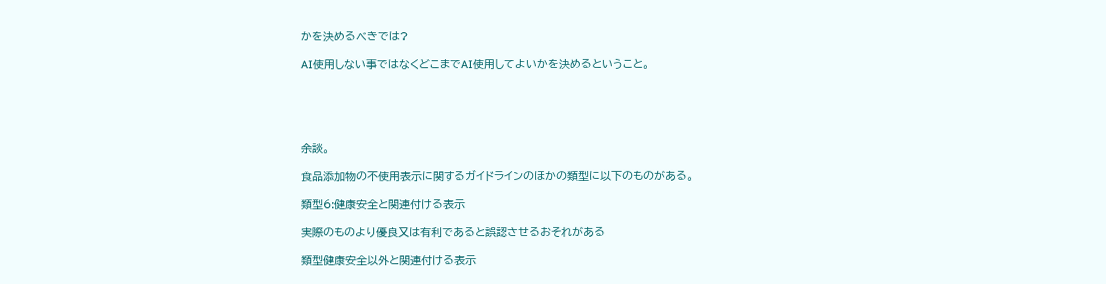かを決めるべきでは?

AI使用しない事ではなくどこまでAI使用してよいかを決めるということ。





余談。

食品添加物の不使用表示に関するガイドラインのほかの類型に以下のものがある。

類型6:健康安全と関連付ける表示

実際のものより優良又は有利であると誤認させるおそれがある

類型健康安全以外と関連付ける表示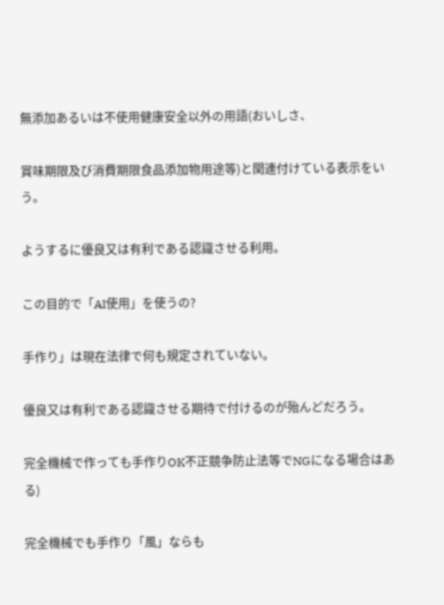無添加あるいは不使用健康安全以外の用語(おいしさ、

賞味期限及び消費期限食品添加物用途等)と関連付けている表示をいう。

ようするに優良又は有利である認識させる利用。

この目的で「AI使用」を使うの?

手作り」は現在法律で何も規定されていない。

優良又は有利である認識させる期待で付けるのが殆んどだろう。

完全機械で作っても手作りOK不正競争防止法等でNGになる場合はある)

完全機械でも手作り「風」ならも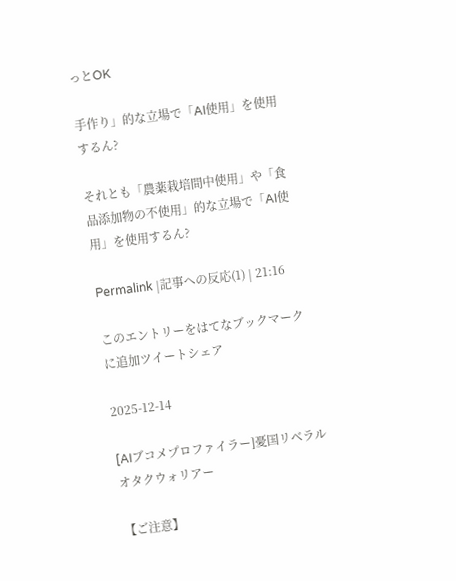っとOK

手作り」的な立場で「AI使用」を使用するん?

それとも「農薬栽培間中使用」や「食品添加物の不使用」的な立場で「AI使用」を使用するん?

Permalink |記事への反応(1) | 21:16

このエントリーをはてなブックマークに追加ツイートシェア

2025-12-14

[AIブコメプロファイラー]憂国リベラルオタクウォリアー

【ご注意】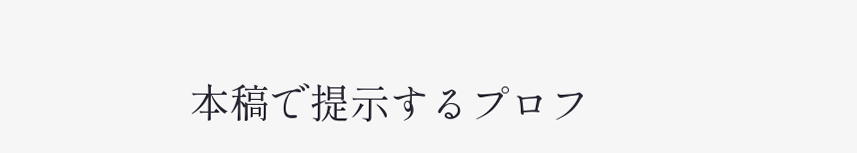本稿で提示するプロフ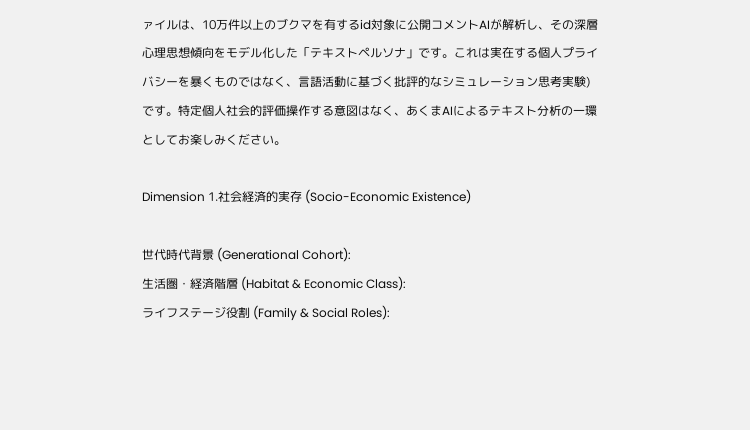ァイルは、10万件以上のブクマを有するid対象に公開コメントAIが解析し、その深層心理思想傾向をモデル化した「テキストペルソナ」です。これは実在する個人プライバシーを暴くものではなく、言語活動に基づく批評的なシミュレーション思考実験)です。特定個人社会的評価操作する意図はなく、あくまAIによるテキスト分析の一環としてお楽しみください。

Dimension 1.社会経済的実存 (Socio-Economic Existence)

世代時代背景 (Generational Cohort):
生活圏・経済階層 (Habitat & Economic Class):
ライフステージ役割 (Family & Social Roles):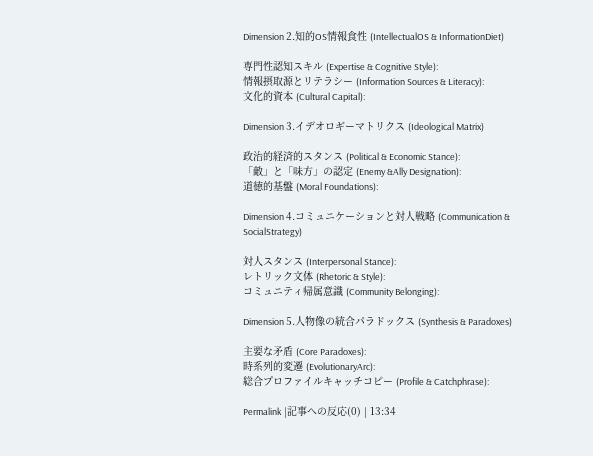Dimension 2.知的OS情報食性 (IntellectualOS & InformationDiet)

専門性認知スキル (Expertise & Cognitive Style):
情報摂取源とリテラシー (Information Sources & Literacy):
文化的資本 (Cultural Capital):

Dimension 3.イデオロギーマトリクス (Ideological Matrix)

政治的経済的スタンス (Political & Economic Stance):
「敵」と「味方」の認定 (Enemy &Ally Designation):
道徳的基盤 (Moral Foundations):

Dimension 4.コミュニケーションと対人戦略 (Communication & SocialStrategy)

対人スタンス (Interpersonal Stance):
レトリック文体 (Rhetoric & Style):
コミュニティ帰属意識 (Community Belonging):

Dimension 5.人物像の統合パラドックス (Synthesis & Paradoxes)

主要な矛盾 (Core Paradoxes):
時系列的変遷 (EvolutionaryArc):
総合プロファイルキャッチコピー (Profile & Catchphrase):

Permalink |記事への反応(0) | 13:34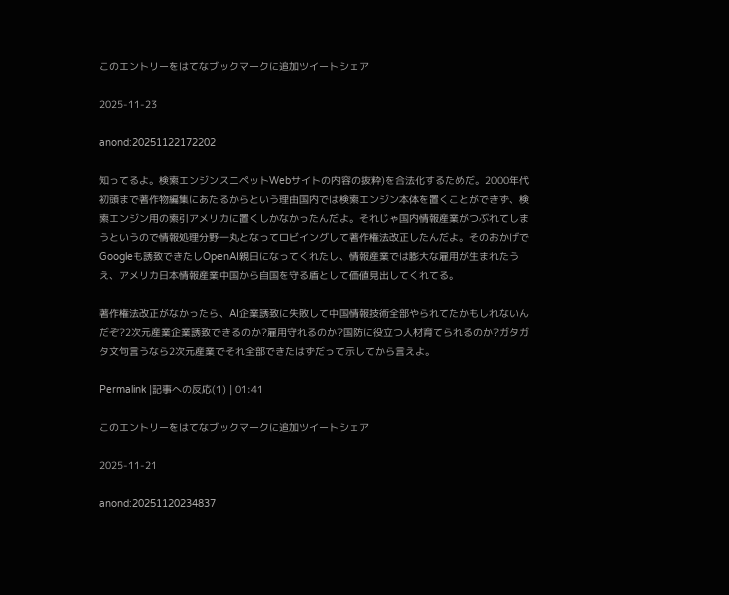このエントリーをはてなブックマークに追加ツイートシェア

2025-11-23

anond:20251122172202

知ってるよ。検索エンジンスニペットWebサイトの内容の抜粋)を合法化するためだ。2000年代初頭まで著作物編集にあたるからという理由国内では検索エンジン本体を置くことができず、検索エンジン用の索引アメリカに置くしかなかったんだよ。それじゃ国内情報産業がつぶれてしまうというので情報処理分野一丸となってロビイングして著作権法改正したんだよ。そのおかげでGoogleも誘致できたしOpenAI親日になってくれたし、情報産業では膨大な雇用が生まれたうえ、アメリカ日本情報産業中国から自国を守る盾として価値見出してくれてる。

著作権法改正がなかったら、AI企業誘致に失敗して中国情報技術全部やられてたかもしれないんだぞ?2次元産業企業誘致できるのか?雇用守れるのか?国防に役立つ人材育てられるのか?ガタガタ文句言うなら2次元産業でそれ全部できたはずだって示してから言えよ。

Permalink |記事への反応(1) | 01:41

このエントリーをはてなブックマークに追加ツイートシェア

2025-11-21

anond:20251120234837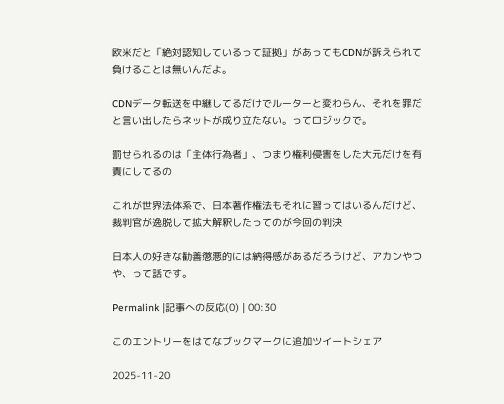欧米だと「絶対認知しているって証拠」があってもCDNが訴えられて負けることは無いんだよ。

CDNデータ転送を中継してるだけでルーターと変わらん、それを罪だと言い出したらネットが成り立たない。ってロジックで。

罰せられるのは「主体行為者」、つまり権利侵害をした大元だけを有責にしてるの

これが世界法体系で、日本著作権法もそれに習ってはいるんだけど、裁判官が逸脱して拡大解釈したってのが今回の判決

日本人の好きな勧善懲悪的には納得感があるだろうけど、アカンやつや、って話です。

Permalink |記事への反応(0) | 00:30

このエントリーをはてなブックマークに追加ツイートシェア

2025-11-20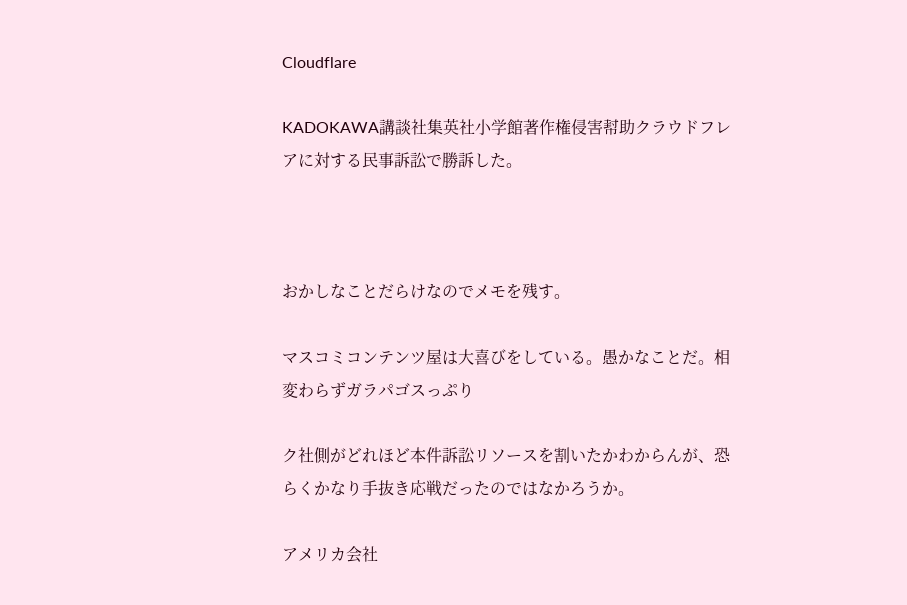Cloudflare

KADOKAWA講談社集英社小学館著作権侵害幇助クラウドフレアに対する民事訴訟で勝訴した。



おかしなことだらけなのでメモを残す。

マスコミコンテンツ屋は大喜びをしている。愚かなことだ。相変わらずガラパゴスっぷり

ク社側がどれほど本件訴訟リソースを割いたかわからんが、恐らくかなり手抜き応戦だったのではなかろうか。

アメリカ会社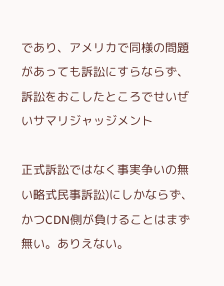であり、アメリカで同様の問題があっても訴訟にすらならず、訴訟をおこしたところでせいぜいサマリジャッジメント

正式訴訟ではなく事実争いの無い略式民事訴訟)にしかならず、かつCDN側が負けることはまず無い。ありえない。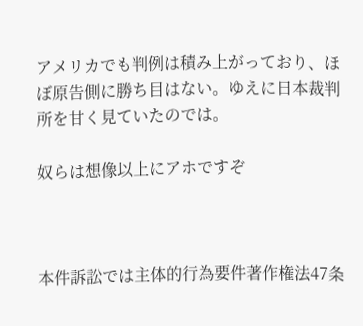アメリカでも判例は積み上がっており、ほぼ原告側に勝ち目はない。ゆえに日本裁判所を甘く見ていたのでは。

奴らは想像以上にアホですぞ



本件訴訟では主体的行為要件著作権法47条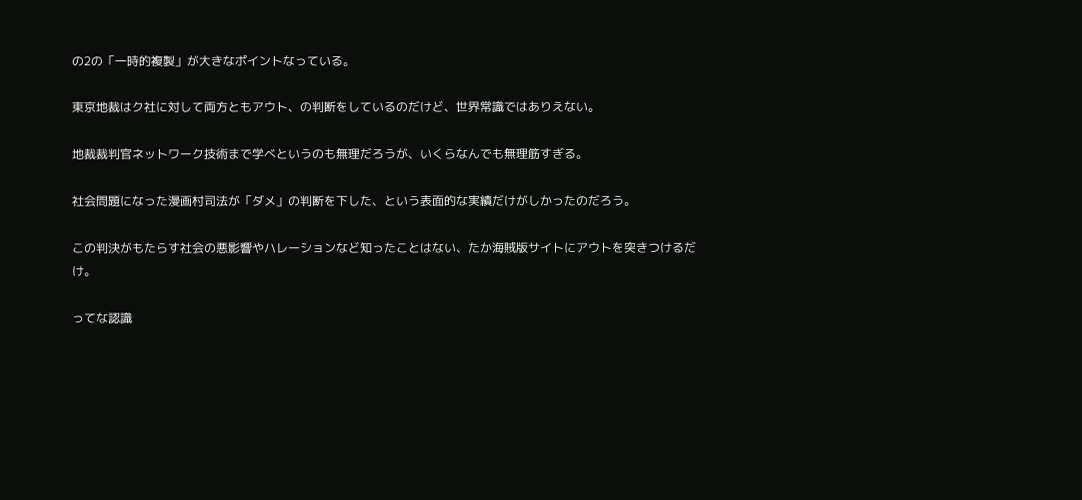の2の「一時的複製」が大きなポイントなっている。

東京地裁はク社に対して両方ともアウト、の判断をしているのだけど、世界常識ではありえない。

地裁裁判官ネットワーク技術まで学べというのも無理だろうが、いくらなんでも無理筋すぎる。

社会問題になった漫画村司法が「ダメ」の判断を下した、という表面的な実績だけがしかったのだろう。

この判決がもたらす社会の悪影響やハレーションなど知ったことはない、たか海賊版サイトにアウトを突きつけるだけ。

ってな認識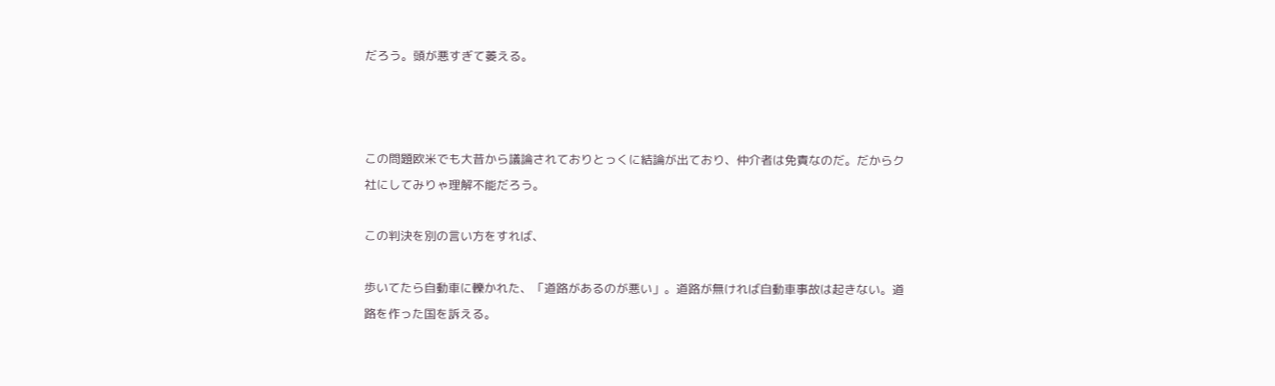だろう。頭が悪すぎて萎える。



この問題欧米でも大昔から議論されておりとっくに結論が出ており、仲介者は免責なのだ。だからク社にしてみりゃ理解不能だろう。

この判決を別の言い方をすれば、

歩いてたら自動車に轢かれた、「道路があるのが悪い」。道路が無ければ自動車事故は起きない。道路を作った国を訴える。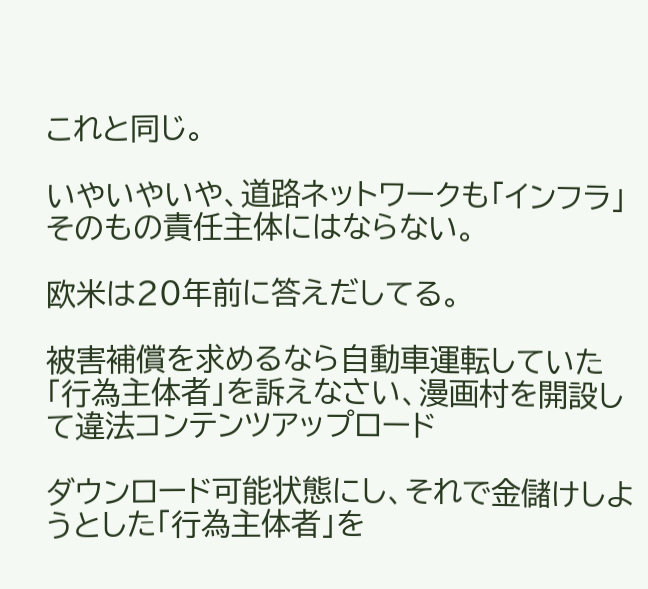これと同じ。

いやいやいや、道路ネットワークも「インフラ」そのもの責任主体にはならない。

欧米は20年前に答えだしてる。

被害補償を求めるなら自動車運転していた「行為主体者」を訴えなさい、漫画村を開設して違法コンテンツアップロード

ダウンロード可能状態にし、それで金儲けしようとした「行為主体者」を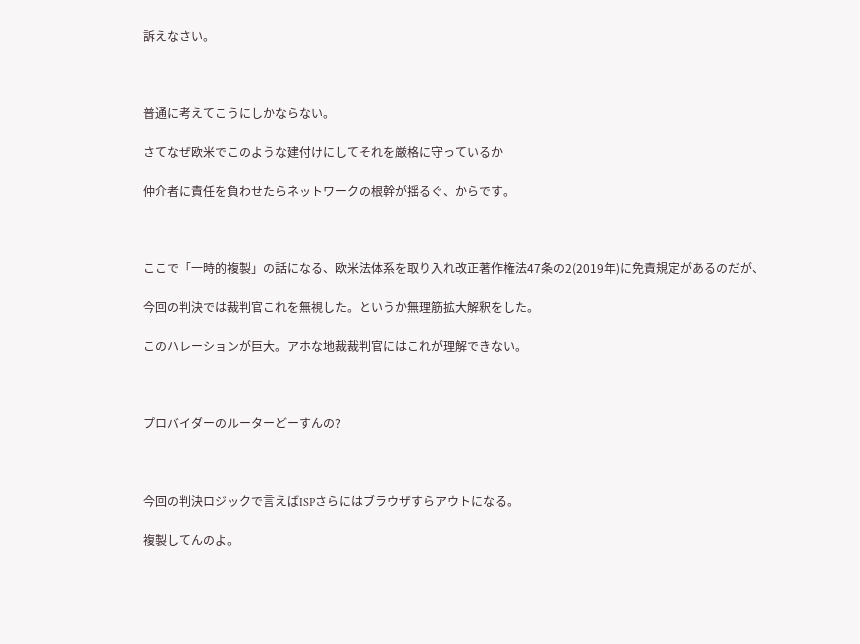訴えなさい。



普通に考えてこうにしかならない。

さてなぜ欧米でこのような建付けにしてそれを厳格に守っているか

仲介者に責任を負わせたらネットワークの根幹が揺るぐ、からです。



ここで「一時的複製」の話になる、欧米法体系を取り入れ改正著作権法47条の2(2019年)に免責規定があるのだが、

今回の判決では裁判官これを無視した。というか無理筋拡大解釈をした。

このハレーションが巨大。アホな地裁裁判官にはこれが理解できない。



プロバイダーのルーターどーすんの?



今回の判決ロジックで言えばISPさらにはブラウザすらアウトになる。

複製してんのよ。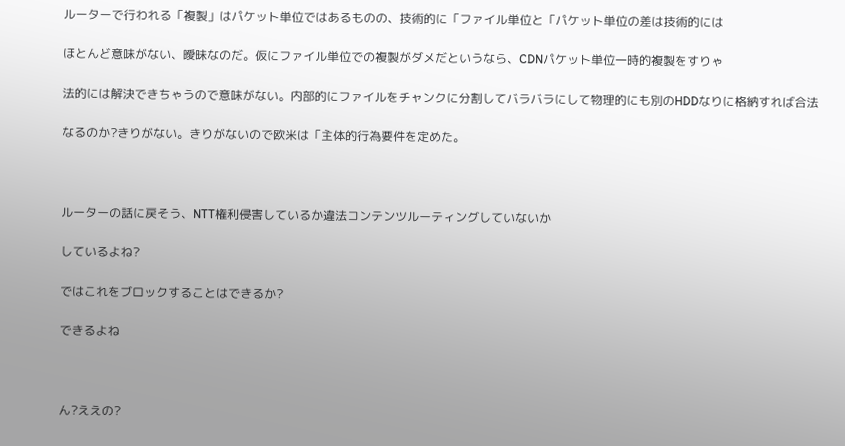ルーターで行われる「複製」はパケット単位ではあるものの、技術的に「ファイル単位と「パケット単位の差は技術的には

ほとんど意味がない、曖昧なのだ。仮にファイル単位での複製がダメだというなら、CDNパケット単位一時的複製をすりゃ

法的には解決できちゃうので意味がない。内部的にファイルをチャンクに分割してバラバラにして物理的にも別のHDDなりに格納すれば合法

なるのか?きりがない。きりがないので欧米は「主体的行為要件を定めた。



ルーターの話に戻そう、NTT権利侵害しているか違法コンテンツルーティングしていないか

しているよね?

ではこれをブロックすることはできるか?

できるよね



ん?ええの?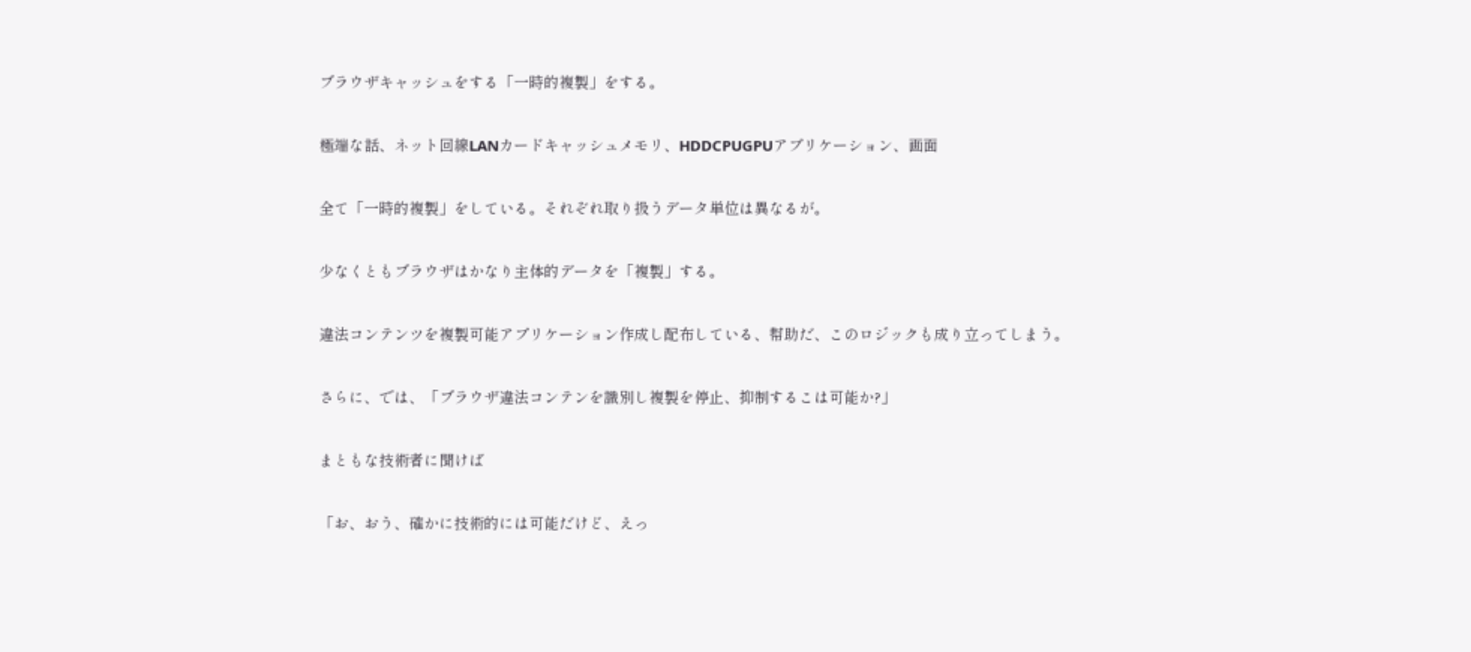ブラウザキャッシュをする「一時的複製」をする。

極端な話、ネット回線LANカードキャッシュメモリ、HDDCPUGPUアプリケーション、画面

全て「一時的複製」をしている。それぞれ取り扱うデータ単位は異なるが。

少なくともブラウザはかなり主体的データを「複製」する。

違法コンテンツを複製可能アプリケーション作成し配布している、幇助だ、このロジックも成り立ってしまう。

さらに、では、「ブラウザ違法コンテンを識別し複製を停止、抑制するこは可能か?」

まともな技術者に聞けば

「お、おう、確かに技術的には可能だけど、えっ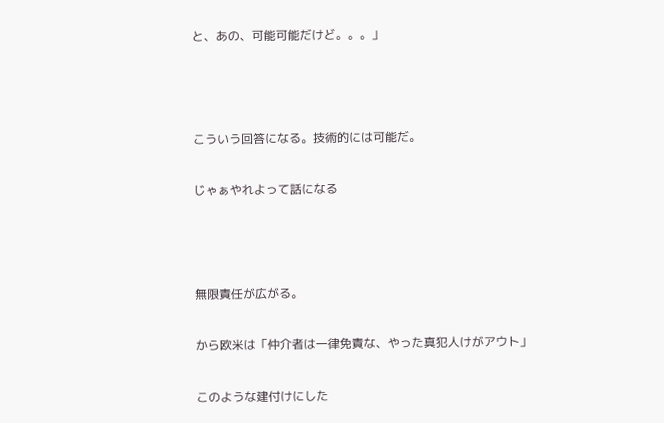と、あの、可能可能だけど。。。」



こういう回答になる。技術的には可能だ。

じゃぁやれよって話になる



無限責任が広がる。

から欧米は「仲介者は一律免責な、やった真犯人けがアウト」

このような建付けにした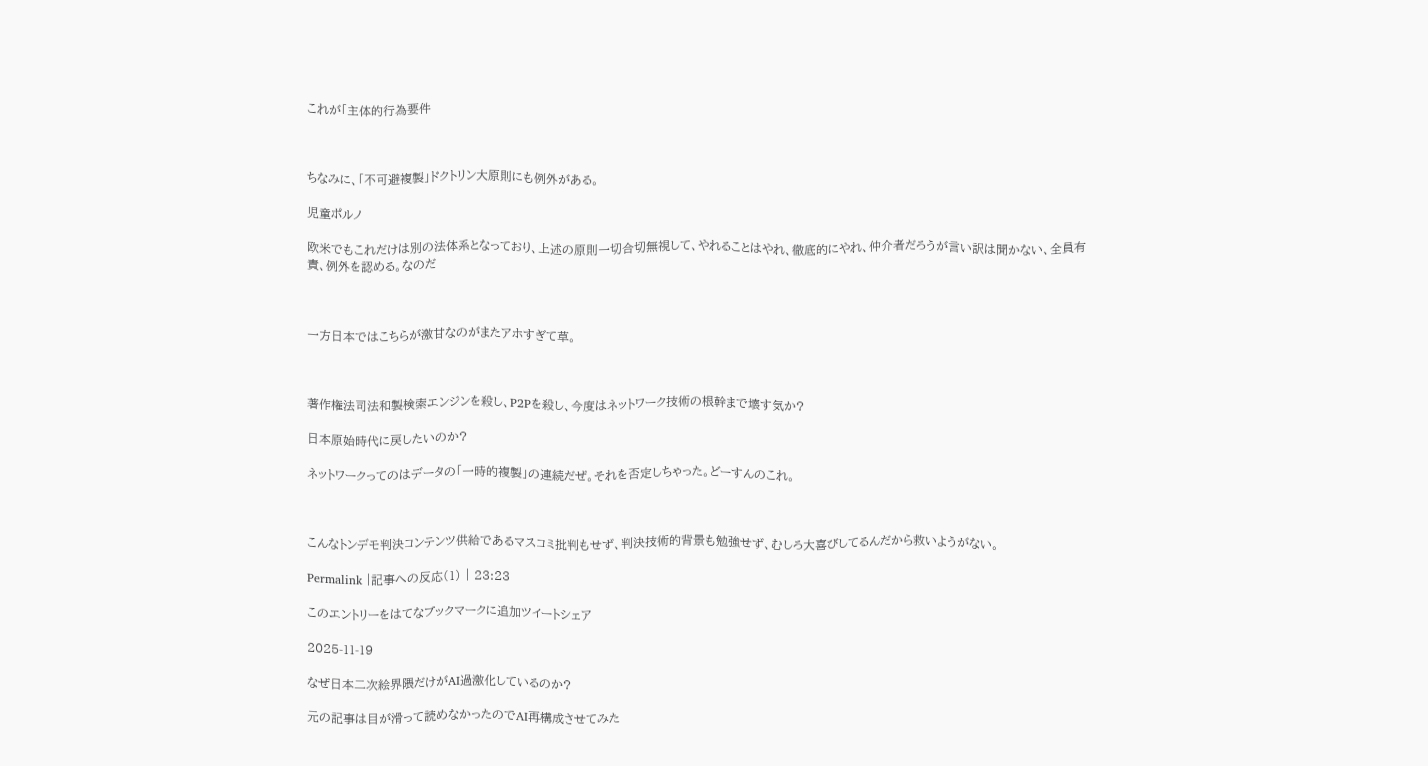これが「主体的行為要件



ちなみに、「不可避複製」ドクトリン大原則にも例外がある。

児童ポルノ

欧米でもこれだけは別の法体系となっており、上述の原則一切合切無視して、やれることはやれ、徹底的にやれ、仲介者だろうが言い訳は聞かない、全員有責、例外を認める。なのだ



一方日本ではこちらが激甘なのがまたアホすぎて草。



著作権法司法和製検索エンジンを殺し、P2Pを殺し、今度はネットワーク技術の根幹まで壊す気か?

日本原始時代に戻したいのか?

ネットワークってのはデータの「一時的複製」の連続だぜ。それを否定しちゃった。どーすんのこれ。



こんなトンデモ判決コンテンツ供給であるマスコミ批判もせず、判決技術的背景も勉強せず、むしろ大喜びしてるんだから救いようがない。

Permalink |記事への反応(1) | 23:23

このエントリーをはてなブックマークに追加ツイートシェア

2025-11-19

なぜ日本二次絵界隈だけがAI過激化しているのか?

元の記事は目が滑って読めなかったのでAI再構成させてみた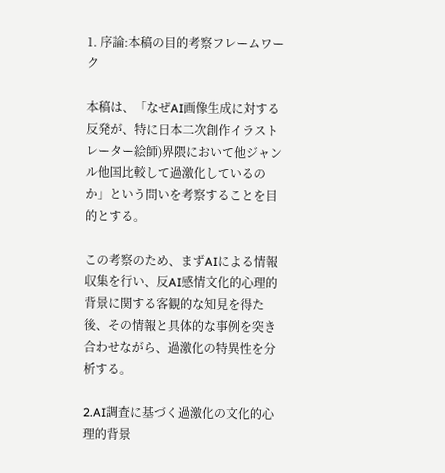1. 序論:本稿の目的考察フレームワーク

本稿は、「なぜAI画像生成に対する反発が、特に日本二次創作イラストレーター絵師)界隈において他ジャンル他国比較して過激化しているのか」という問いを考察することを目的とする。

この考察のため、まずAIによる情報収集を行い、反AI感情文化的心理的背景に関する客観的な知見を得た後、その情報と具体的な事例を突き合わせながら、過激化の特異性を分析する。

2.AI調査に基づく過激化の文化的心理的背景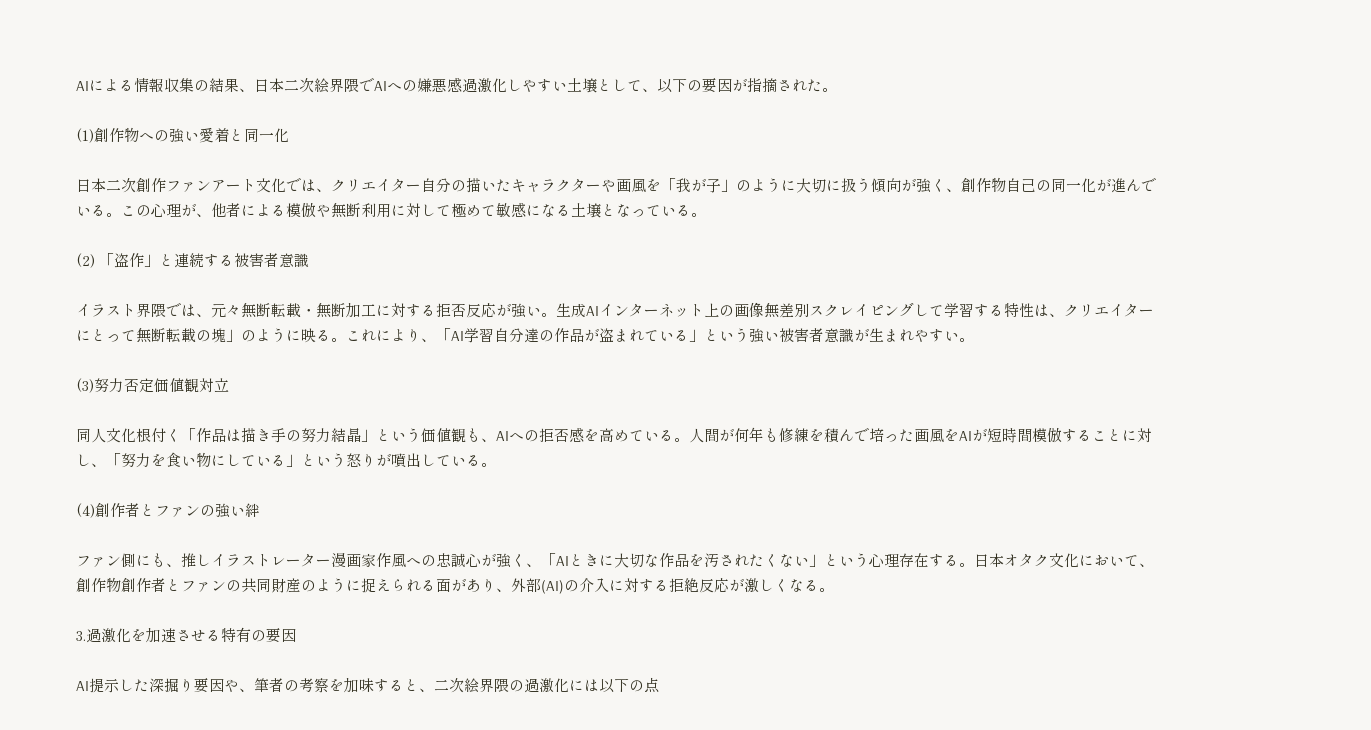AIによる情報収集の結果、日本二次絵界隈でAIへの嫌悪感過激化しやすい土壌として、以下の要因が指摘された。

(1)創作物への強い愛着と同一化

日本二次創作ファンアート文化では、クリエイター自分の描いたキャラクターや画風を「我が子」のように大切に扱う傾向が強く、創作物自己の同一化が進んでいる。この心理が、他者による模倣や無断利用に対して極めて敏感になる土壌となっている。

(2) 「盗作」と連続する被害者意識

イラスト界隈では、元々無断転載・無断加工に対する拒否反応が強い。生成AIインターネット上の画像無差別スクレイピングして学習する特性は、クリエイターにとって無断転載の塊」のように映る。これにより、「AI学習自分達の作品が盗まれている」という強い被害者意識が生まれやすい。

(3)努力否定価値観対立

同人文化根付く「作品は描き手の努力結晶」という価値観も、AIへの拒否感を高めている。人間が何年も修練を積んで培った画風をAIが短時間模倣することに対し、「努力を食い物にしている」という怒りが噴出している。

(4)創作者とファンの強い絆

ファン側にも、推しイラストレーター漫画家作風への忠誠心が強く、「AIときに大切な作品を汚されたくない」という心理存在する。日本オタク文化において、創作物創作者とファンの共同財産のように捉えられる面があり、外部(AI)の介入に対する拒絶反応が激しくなる。

3.過激化を加速させる特有の要因

AI提示した深掘り要因や、筆者の考察を加味すると、二次絵界隈の過激化には以下の点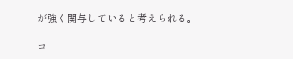が強く関与していると考えられる。

コ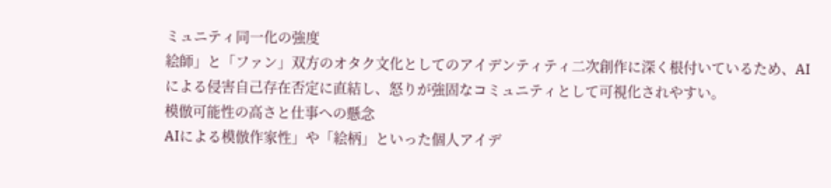ミュニティ同一化の強度
絵師」と「ファン」双方のオタク文化としてのアイデンティティ二次創作に深く根付いているため、AIによる侵害自己存在否定に直結し、怒りが強固なコミュニティとして可視化されやすい。
模倣可能性の高さと仕事への懸念
AIによる模倣作家性」や「絵柄」といった個人アイデ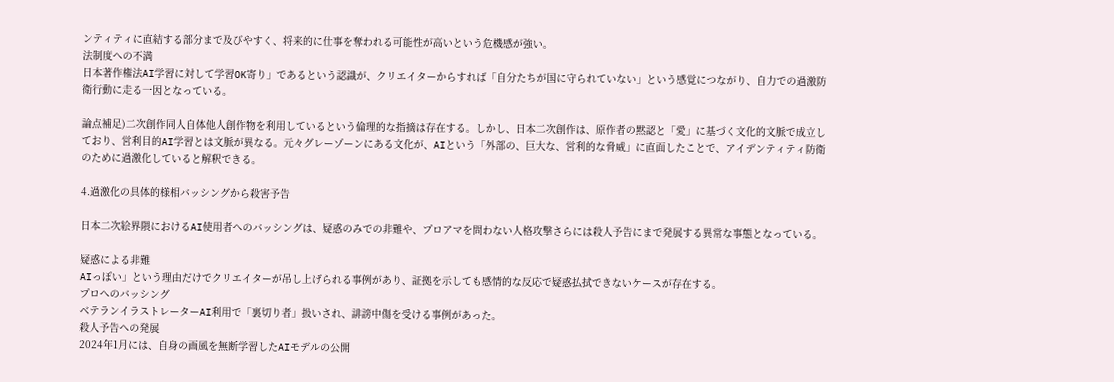ンティティに直結する部分まで及びやすく、将来的に仕事を奪われる可能性が高いという危機感が強い。
法制度への不満
日本著作権法AI学習に対して学習OK寄り」であるという認識が、クリエイターからすれば「自分たちが国に守られていない」という感覚につながり、自力での過激防衛行動に走る一因となっている。

論点補足)二次創作同人自体他人創作物を利用しているという倫理的な指摘は存在する。しかし、日本二次創作は、原作者の黙認と「愛」に基づく文化的文脈で成立しており、営利目的AI学習とは文脈が異なる。元々グレーゾーンにある文化が、AIという「外部の、巨大な、営利的な脅威」に直面したことで、アイデンティティ防衛のために過激化していると解釈できる。

4.過激化の具体的様相バッシングから殺害予告

日本二次絵界隈におけるAI使用者へのバッシングは、疑惑のみでの非難や、プロアマを問わない人格攻撃さらには殺人予告にまで発展する異常な事態となっている。

疑惑による非難
AIっぽい」という理由だけでクリエイターが吊し上げられる事例があり、証拠を示しても感情的な反応で疑惑払拭できないケースが存在する。
プロへのバッシング
ベテランイラストレーターAI利用で「裏切り者」扱いされ、誹謗中傷を受ける事例があった。
殺人予告への発展
2024年1月には、自身の画風を無断学習したAIモデルの公開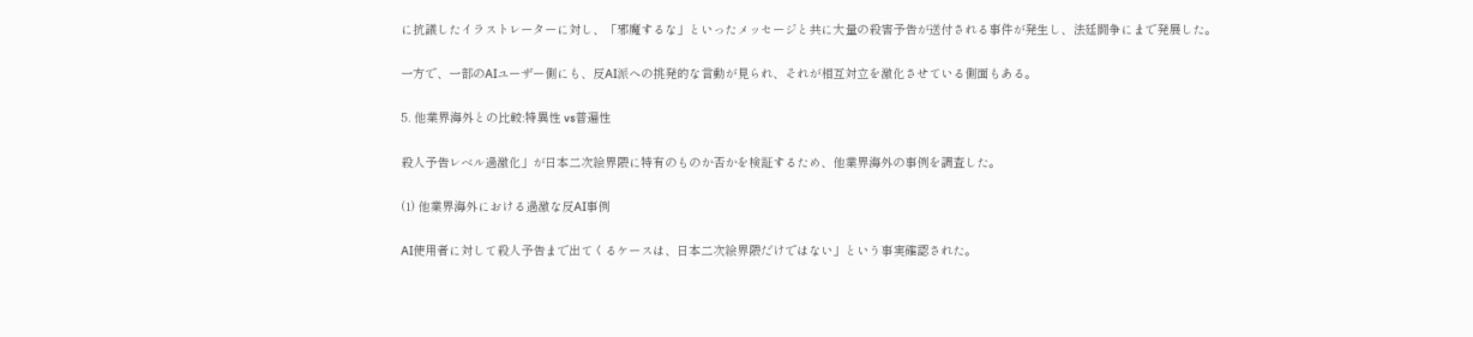に抗議したイラストレーターに対し、「邪魔するな」といったメッセージと共に大量の殺害予告が送付される事件が発生し、法廷闘争にまで発展した。

一方で、一部のAIユーザー側にも、反AI派への挑発的な言動が見られ、それが相互対立を激化させている側面もある。

5. 他業界海外との比較:特異性 vs普遍性

殺人予告レベル過激化」が日本二次絵界隈に特有のものか否かを検証するため、他業界海外の事例を調査した。

(1) 他業界海外における過激な反AI事例

AI使用者に対して殺人予告まで出てくるケースは、日本二次絵界隈だけではない」という事実確認された。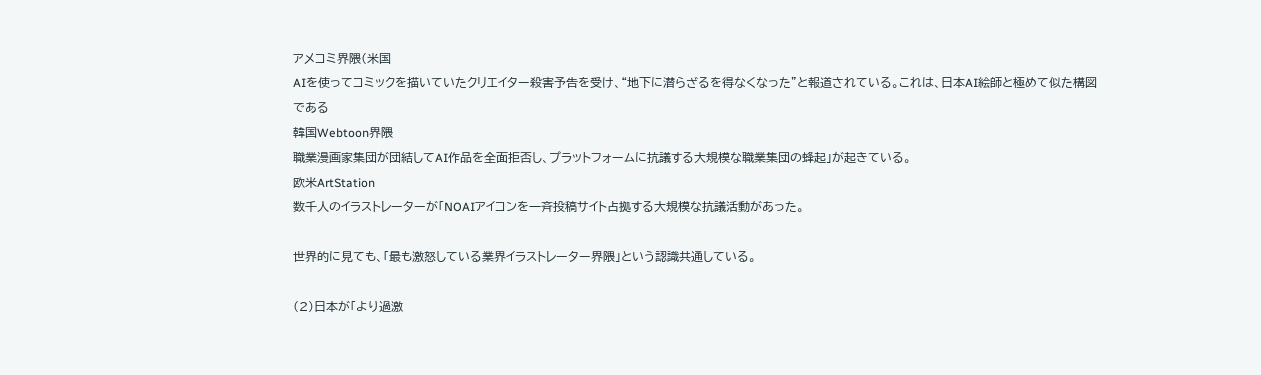アメコミ界隈(米国
AIを使ってコミックを描いていたクリエイター殺害予告を受け、“地下に潜らざるを得なくなった”と報道されている。これは、日本AI絵師と極めて似た構図である
韓国Webtoon界隈
職業漫画家集団が団結してAI作品を全面拒否し、プラットフォームに抗議する大規模な職業集団の蜂起」が起きている。
欧米ArtStation
数千人のイラストレーターが「NOAIアイコンを一斉投稿サイト占拠する大規模な抗議活動があった。

世界的に見ても、「最も激怒している業界イラストレーター界隈」という認識共通している。

(2)日本が「より過激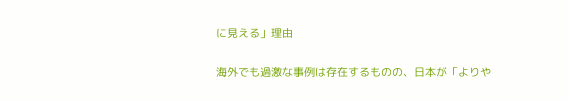に見える」理由

海外でも過激な事例は存在するものの、日本が「よりや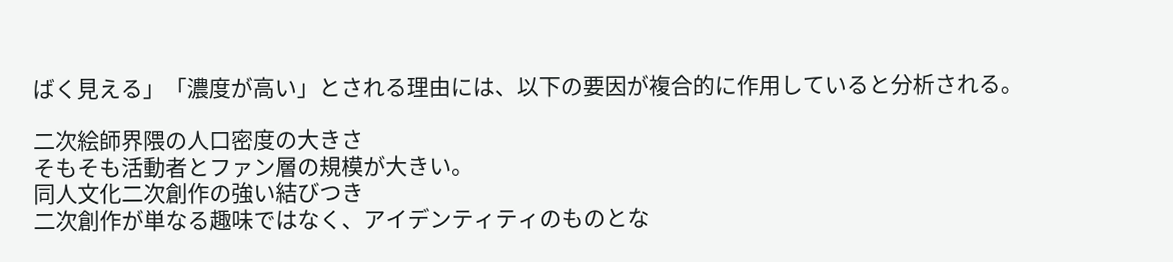ばく見える」「濃度が高い」とされる理由には、以下の要因が複合的に作用していると分析される。

二次絵師界隈の人口密度の大きさ
そもそも活動者とファン層の規模が大きい。
同人文化二次創作の強い結びつき
二次創作が単なる趣味ではなく、アイデンティティのものとな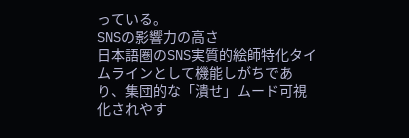っている。
SNSの影響力の高さ
日本語圏のSNS実質的絵師特化タイムラインとして機能しがちであり、集団的な「潰せ」ムード可視化されやす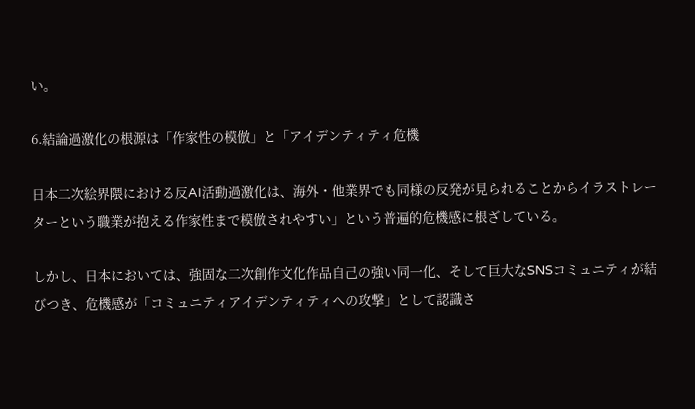い。

6.結論過激化の根源は「作家性の模倣」と「アイデンティティ危機

日本二次絵界隈における反AI活動過激化は、海外・他業界でも同様の反発が見られることからイラストレーターという職業が抱える作家性まで模倣されやすい」という普遍的危機感に根ざしている。

しかし、日本においては、強固な二次創作文化作品自己の強い同一化、そして巨大なSNSコミュニティが結びつき、危機感が「コミュニティアイデンティティへの攻撃」として認識さ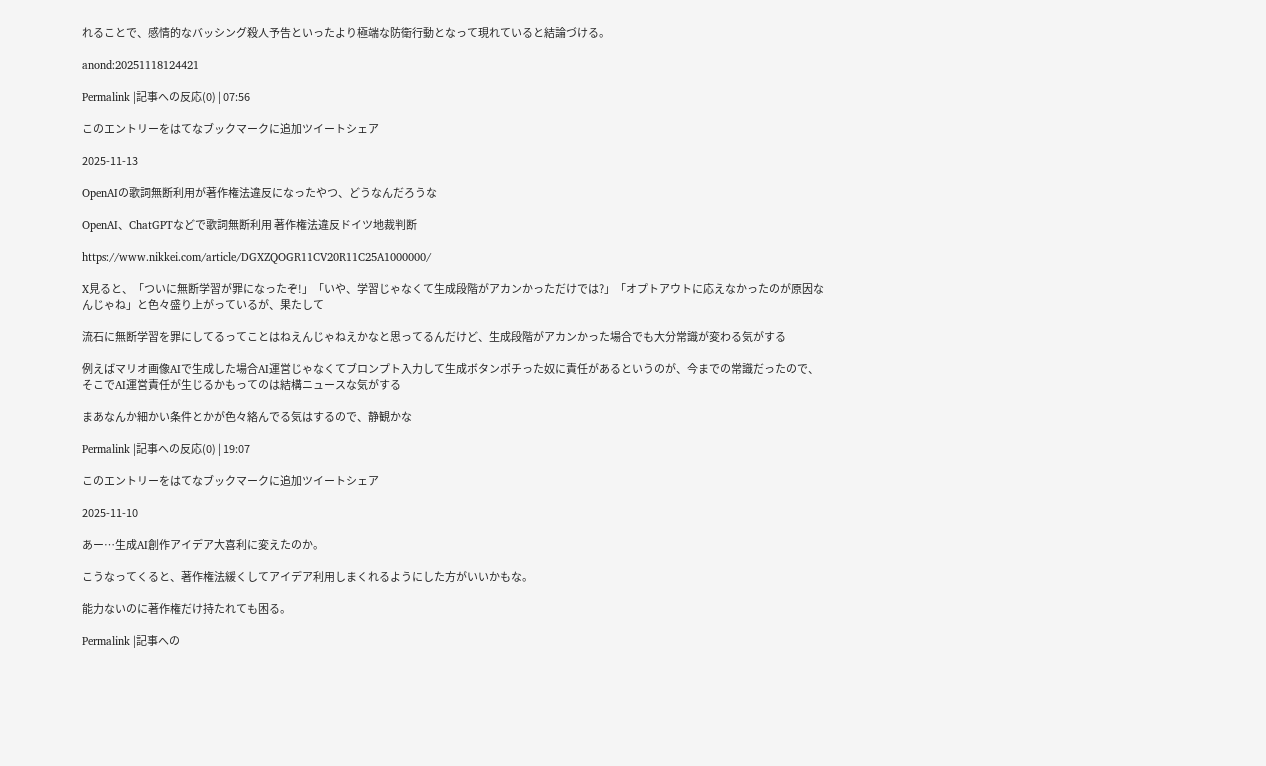れることで、感情的なバッシング殺人予告といったより極端な防衛行動となって現れていると結論づける。

anond:20251118124421

Permalink |記事への反応(0) | 07:56

このエントリーをはてなブックマークに追加ツイートシェア

2025-11-13

OpenAIの歌詞無断利用が著作権法違反になったやつ、どうなんだろうな

OpenAI、ChatGPTなどで歌詞無断利用 著作権法違反ドイツ地裁判断

https://www.nikkei.com/article/DGXZQOGR11CV20R11C25A1000000/

X見ると、「ついに無断学習が罪になったぞ!」「いや、学習じゃなくて生成段階がアカンかっただけでは?」「オプトアウトに応えなかったのが原因なんじゃね」と色々盛り上がっているが、果たして

流石に無断学習を罪にしてるってことはねえんじゃねえかなと思ってるんだけど、生成段階がアカンかった場合でも大分常識が変わる気がする

例えばマリオ画像AIで生成した場合AI運営じゃなくてブロンプト入力して生成ボタンポチった奴に責任があるというのが、今までの常識だったので、そこでAI運営責任が生じるかもってのは結構ニュースな気がする

まあなんか細かい条件とかが色々絡んでる気はするので、静観かな

Permalink |記事への反応(0) | 19:07

このエントリーをはてなブックマークに追加ツイートシェア

2025-11-10

あー…生成AI創作アイデア大喜利に変えたのか。

こうなってくると、著作権法緩くしてアイデア利用しまくれるようにした方がいいかもな。

能力ないのに著作権だけ持たれても困る。

Permalink |記事への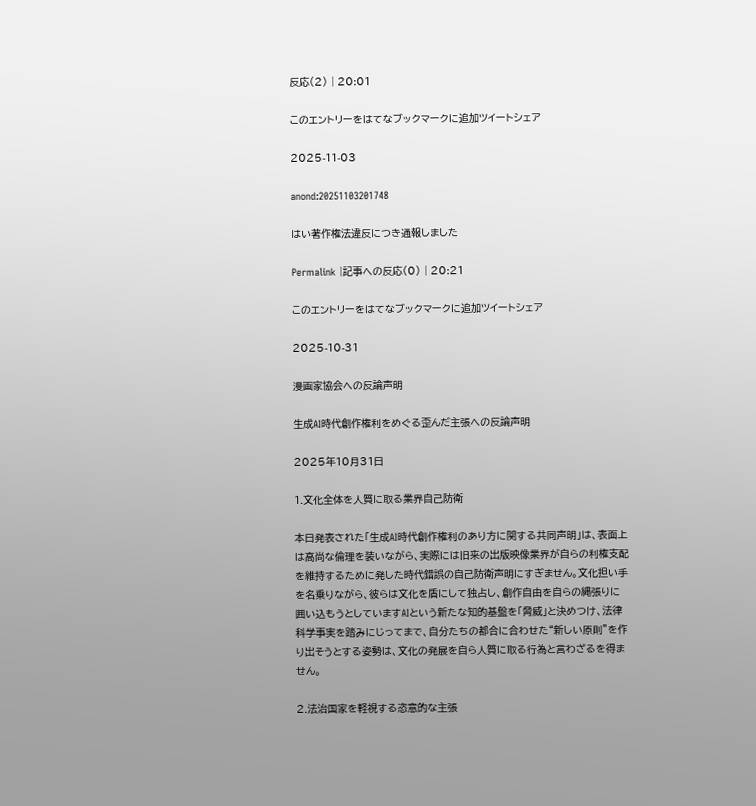反応(2) | 20:01

このエントリーをはてなブックマークに追加ツイートシェア

2025-11-03

anond:20251103201748

はい著作権法違反につき通報しました

Permalink |記事への反応(0) | 20:21

このエントリーをはてなブックマークに追加ツイートシェア

2025-10-31

漫画家協会への反論声明

生成AI時代創作権利をめぐる歪んだ主張への反論声明

2025年10月31日

1.文化全体を人質に取る業界自己防衛

本日発表された「生成AI時代創作権利のあり方に関する共同声明」は、表面上は高尚な倫理を装いながら、実際には旧来の出版映像業界が自らの利権支配を維持するために発した時代錯誤の自己防衛声明にすぎません。文化担い手を名乗りながら、彼らは文化を盾にして独占し、創作自由を自らの縄張りに囲い込もうとしていますAIという新たな知的基盤を「脅威」と決めつけ、法律科学事実を踏みにじってまで、自分たちの都合に合わせた“新しい原則”を作り出そうとする姿勢は、文化の発展を自ら人質に取る行為と言わざるを得ません。

2.法治国家を軽視する恣意的な主張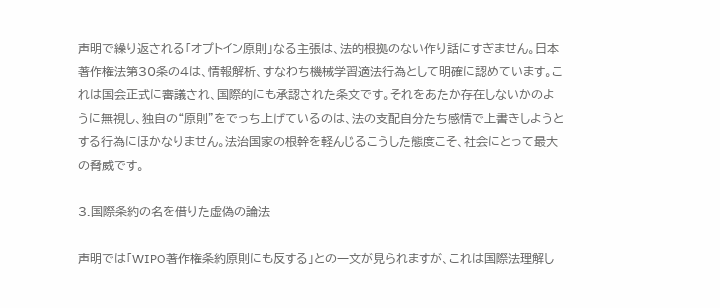声明で繰り返される「オプトイン原則」なる主張は、法的根拠のない作り話にすぎません。日本著作権法第30条の4は、情報解析、すなわち機械学習適法行為として明確に認めています。これは国会正式に審議され、国際的にも承認された条文です。それをあたか存在しないかのように無視し、独自の“原則”をでっち上げているのは、法の支配自分たち感情で上書きしようとする行為にほかなりません。法治国家の根幹を軽んじるこうした態度こそ、社会にとって最大の脅威です。

3.国際条約の名を借りた虚偽の論法

声明では「WIPO著作権条約原則にも反する」との一文が見られますが、これは国際法理解し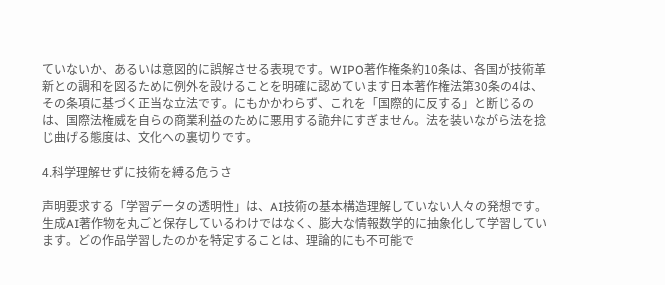ていないか、あるいは意図的に誤解させる表現です。WIPO著作権条約10条は、各国が技術革新との調和を図るために例外を設けることを明確に認めています日本著作権法第30条の4は、その条項に基づく正当な立法です。にもかかわらず、これを「国際的に反する」と断じるのは、国際法権威を自らの商業利益のために悪用する詭弁にすぎません。法を装いながら法を捻じ曲げる態度は、文化への裏切りです。

4.科学理解せずに技術を縛る危うさ

声明要求する「学習データの透明性」は、AI技術の基本構造理解していない人々の発想です。生成AI著作物を丸ごと保存しているわけではなく、膨大な情報数学的に抽象化して学習しています。どの作品学習したのかを特定することは、理論的にも不可能で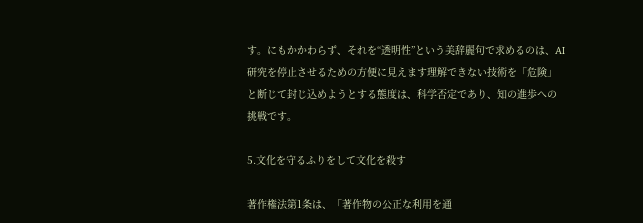す。にもかかわらず、それを“透明性”という美辞麗句で求めるのは、AI研究を停止させるための方便に見えます理解できない技術を「危険」と断じて封じ込めようとする態度は、科学否定であり、知の進歩への挑戦です。

5.文化を守るふりをして文化を殺す

著作権法第1条は、「著作物の公正な利用を通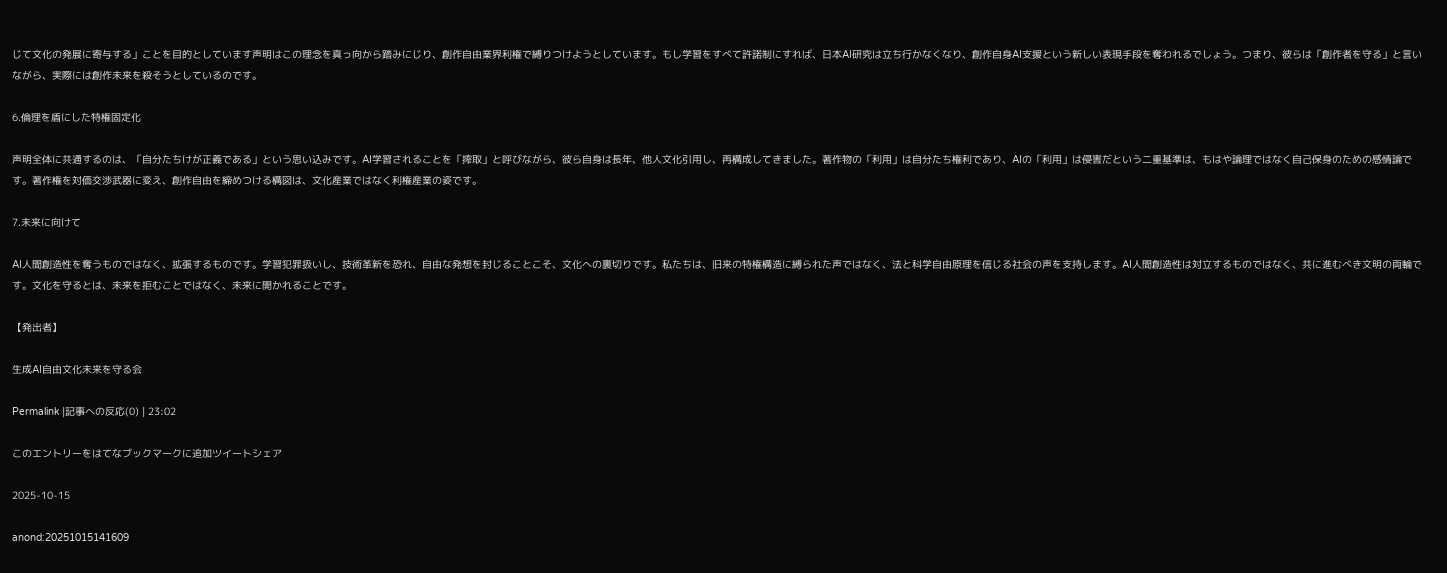じて文化の発展に寄与する」ことを目的としています声明はこの理念を真っ向から踏みにじり、創作自由業界利権で縛りつけようとしています。もし学習をすべて許諾制にすれば、日本AI研究は立ち行かなくなり、創作自身AI支援という新しい表現手段を奪われるでしょう。つまり、彼らは「創作者を守る」と言いながら、実際には創作未来を殺そうとしているのです。

6.倫理を盾にした特権固定化

声明全体に共通するのは、「自分たちけが正義である」という思い込みです。AI学習されることを「搾取」と呼びながら、彼ら自身は長年、他人文化引用し、再構成してきました。著作物の「利用」は自分たち権利であり、AIの「利用」は侵害だという二重基準は、もはや論理ではなく自己保身のための感情論です。著作権を対価交渉武器に変え、創作自由を締めつける構図は、文化産業ではなく利権産業の姿です。

7.未来に向けて

AI人間創造性を奪うものではなく、拡張するものです。学習犯罪扱いし、技術革新を恐れ、自由な発想を封じることこそ、文化への裏切りです。私たちは、旧来の特権構造に縛られた声ではなく、法と科学自由原理を信じる社会の声を支持します。AI人間創造性は対立するものではなく、共に進むべき文明の両輪です。文化を守るとは、未来を拒むことではなく、未来に開かれることです。

【発出者】

生成AI自由文化未来を守る会

Permalink |記事への反応(0) | 23:02

このエントリーをはてなブックマークに追加ツイートシェア

2025-10-15

anond:20251015141609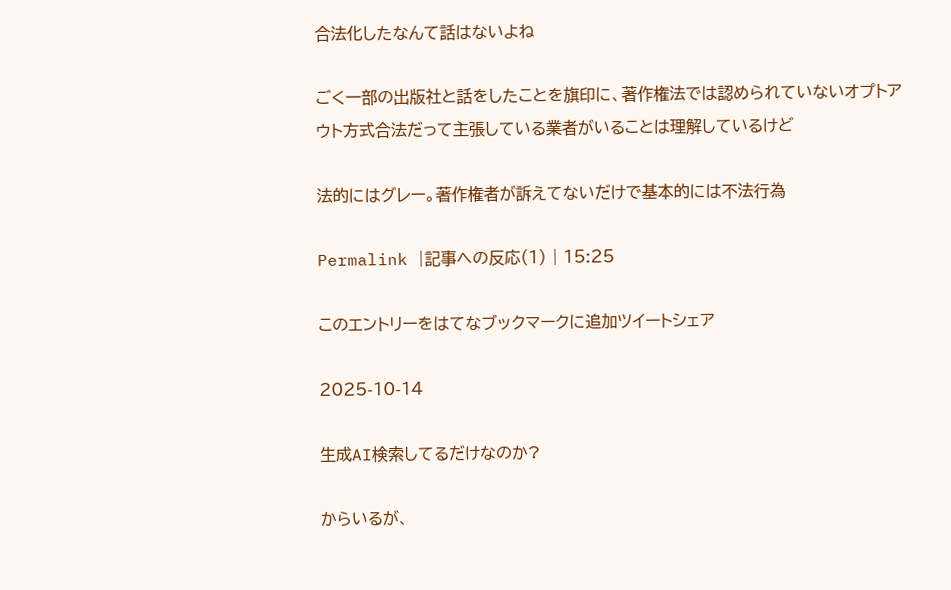合法化したなんて話はないよね

ごく一部の出版社と話をしたことを旗印に、著作権法では認められていないオプトアウト方式合法だって主張している業者がいることは理解しているけど

法的にはグレー。著作権者が訴えてないだけで基本的には不法行為

Permalink |記事への反応(1) | 15:25

このエントリーをはてなブックマークに追加ツイートシェア

2025-10-14

生成AI検索してるだけなのか?

からいるが、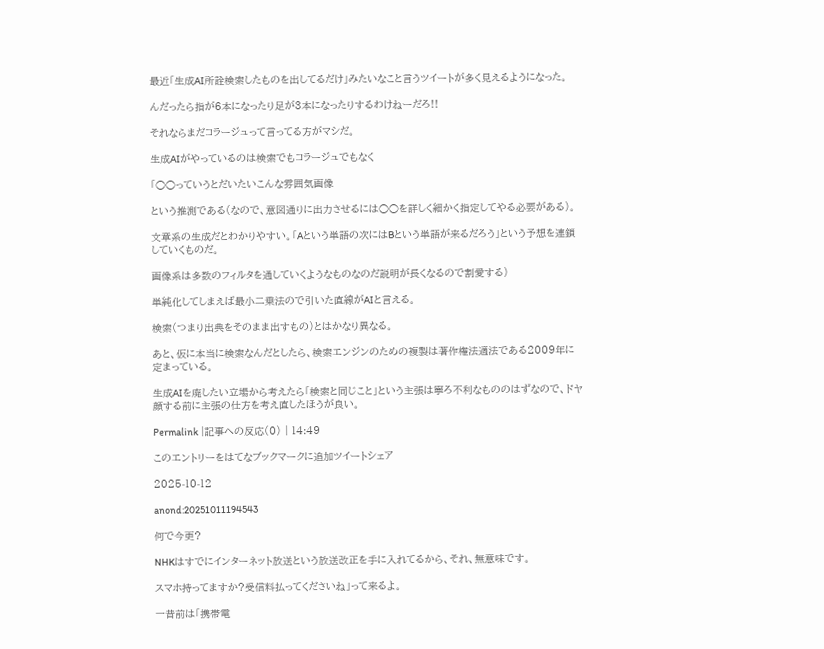最近「生成AI所詮検索したものを出してるだけ」みたいなこと言うツイートが多く見えるようになった。

んだったら指が6本になったり足が3本になったりするわけねーだろ!!

それならまだコラージュって言ってる方がマシだ。

生成AIがやっているのは検索でもコラージュでもなく

「○○っていうとだいたいこんな雰囲気画像

という推測である(なので、意図通りに出力させるには○○を詳しく細かく指定してやる必要がある)。

文章系の生成だとわかりやすい。「Aという単語の次にはBという単語が来るだろう」という予想を連鎖していくものだ。

画像系は多数のフィルタを通していくようなものなのだ説明が長くなるので割愛する)

単純化してしまえば最小二乗法ので引いた直線がAIと言える。

検索(つまり出典をそのまま出すもの)とはかなり異なる。

あと、仮に本当に検索なんだとしたら、検索エンジンのための複製は著作権法適法である2009年に定まっている。

生成AIを廃したい立場から考えたら「検索と同じこと」という主張は寧ろ不利なもののはずなので、ドヤ顔する前に主張の仕方を考え直したほうが良い。

Permalink |記事への反応(0) | 14:49

このエントリーをはてなブックマークに追加ツイートシェア

2025-10-12

anond:20251011194543

何で今更?

NHKはすでにインターネット放送という放送改正を手に入れてるから、それ、無意味です。

スマホ持ってますか?受信料払ってくださいね」って来るよ。

一昔前は「携帯電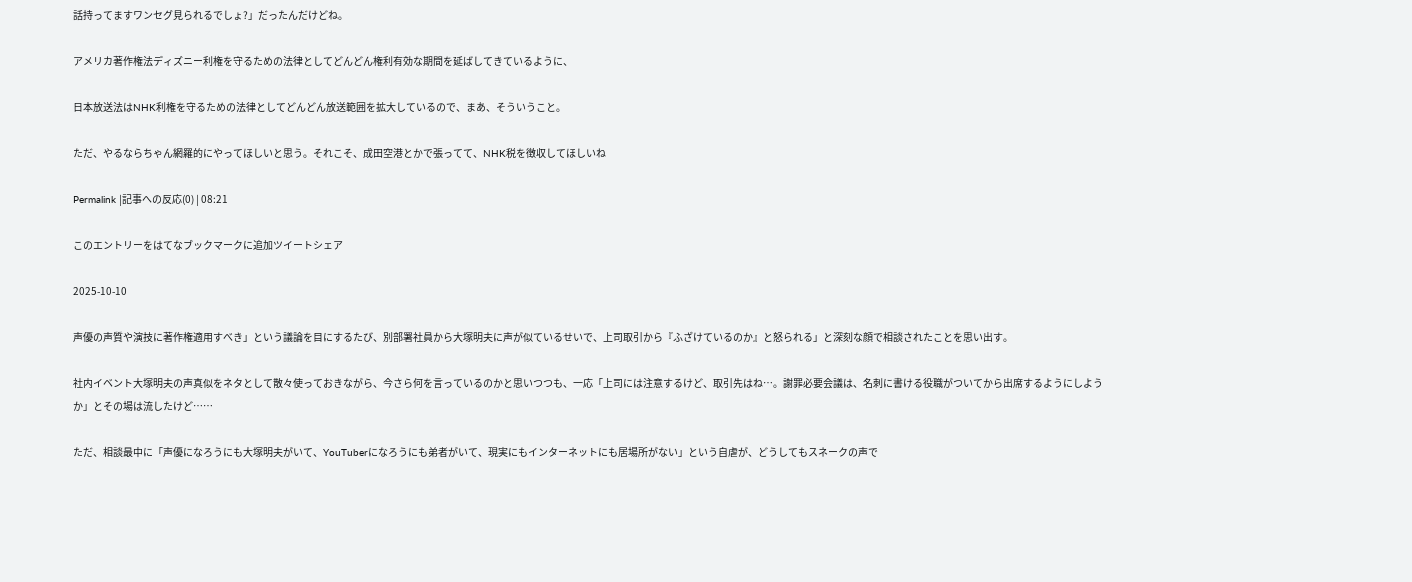話持ってますワンセグ見られるでしょ?」だったんだけどね。

アメリカ著作権法ディズニー利権を守るための法律としてどんどん権利有効な期間を延ばしてきているように、

日本放送法はNHK利権を守るための法律としてどんどん放送範囲を拡大しているので、まあ、そういうこと。

ただ、やるならちゃん網羅的にやってほしいと思う。それこそ、成田空港とかで張ってて、NHK税を徴収してほしいね

Permalink |記事への反応(0) | 08:21

このエントリーをはてなブックマークに追加ツイートシェア

2025-10-10

声優の声質や演技に著作権適用すべき」という議論を目にするたび、別部署社員から大塚明夫に声が似ているせいで、上司取引から『ふざけているのか』と怒られる」と深刻な顔で相談されたことを思い出す。

社内イベント大塚明夫の声真似をネタとして散々使っておきながら、今さら何を言っているのかと思いつつも、一応「上司には注意するけど、取引先はね…。謝罪必要会議は、名刺に書ける役職がついてから出席するようにしようか」とその場は流したけど……

ただ、相談最中に「声優になろうにも大塚明夫がいて、YouTuberになろうにも弟者がいて、現実にもインターネットにも居場所がない」という自虐が、どうしてもスネークの声で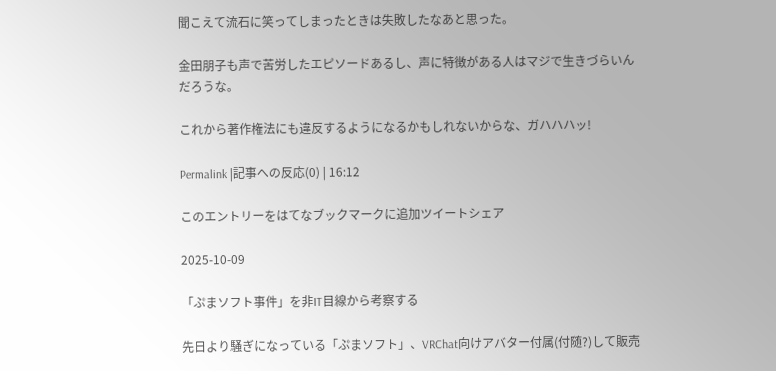聞こえて流石に笑ってしまったときは失敗したなあと思った。

金田朋子も声で苦労したエピソードあるし、声に特徴がある人はマジで生きづらいんだろうな。

これから著作権法にも違反するようになるかもしれないからな、ガハハハッ!

Permalink |記事への反応(0) | 16:12

このエントリーをはてなブックマークに追加ツイートシェア

2025-10-09

「ぷまソフト事件」を非IT目線から考察する

先日より騒ぎになっている「ぷまソフト」、VRChat向けアバター付属(付随?)して販売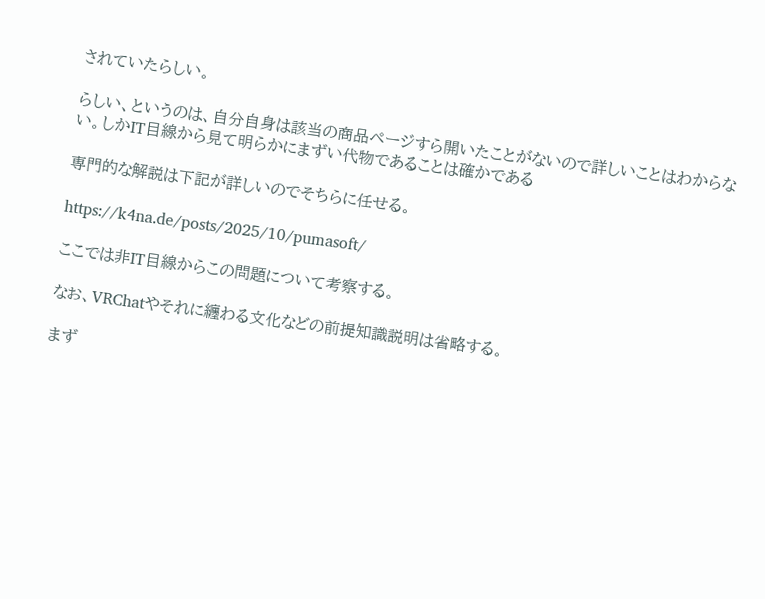されていたらしい。

らしい、というのは、自分自身は該当の商品ページすら開いたことがないので詳しいことはわからない。しかIT目線から見て明らかにまずい代物であることは確かである

専門的な解説は下記が詳しいのでそちらに任せる。

https://k4na.de/posts/2025/10/pumasoft/

ここでは非IT目線からこの問題について考察する。

なお、VRChatやそれに纏わる文化などの前提知識説明は省略する。

まず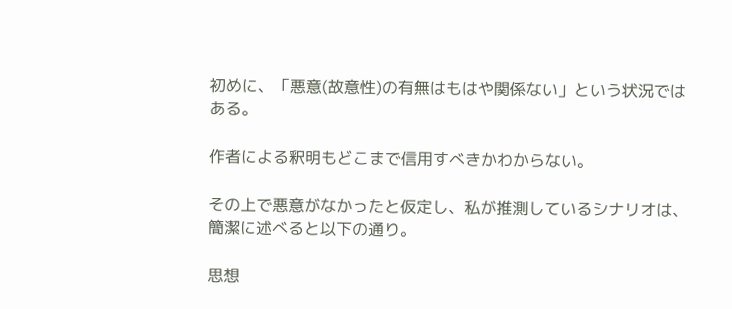初めに、「悪意(故意性)の有無はもはや関係ない」という状況ではある。

作者による釈明もどこまで信用すべきかわからない。

その上で悪意がなかったと仮定し、私が推測しているシナリオは、簡潔に述べると以下の通り。

思想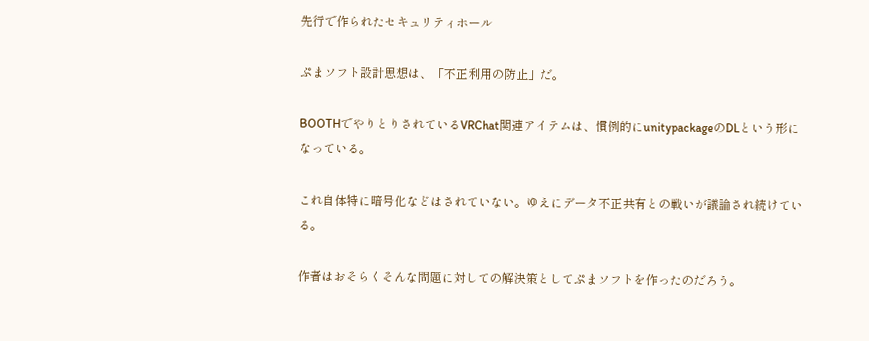先行で作られたセキュリティホール

ぷまソフト設計思想は、「不正利用の防止」だ。

BOOTHでやりとりされているVRChat関連アイテムは、慣例的にunitypackageのDLという形になっている。

これ自体特に暗号化などはされていない。ゆえにデータ不正共有との戦いが議論され続けている。

作者はおそらくそんな問題に対しての解決策としてぷまソフトを作ったのだろう。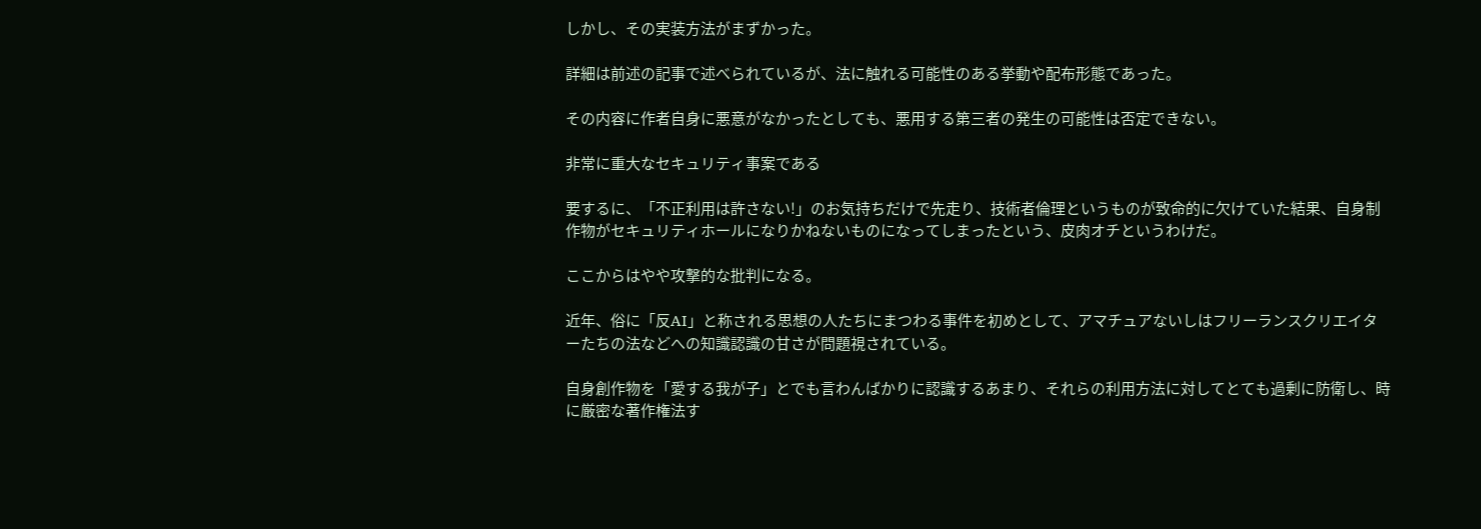しかし、その実装方法がまずかった。

詳細は前述の記事で述べられているが、法に触れる可能性のある挙動や配布形態であった。

その内容に作者自身に悪意がなかったとしても、悪用する第三者の発生の可能性は否定できない。

非常に重大なセキュリティ事案である

要するに、「不正利用は許さない!」のお気持ちだけで先走り、技術者倫理というものが致命的に欠けていた結果、自身制作物がセキュリティホールになりかねないものになってしまったという、皮肉オチというわけだ。

ここからはやや攻撃的な批判になる。

近年、俗に「反AI」と称される思想の人たちにまつわる事件を初めとして、アマチュアないしはフリーランスクリエイターたちの法などへの知識認識の甘さが問題視されている。

自身創作物を「愛する我が子」とでも言わんばかりに認識するあまり、それらの利用方法に対してとても過剰に防衛し、時に厳密な著作権法す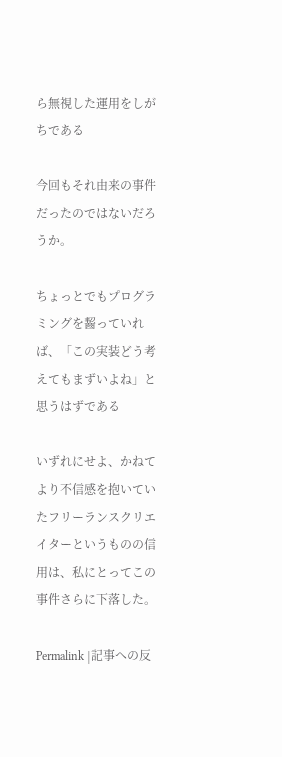ら無視した運用をしがちである

今回もそれ由来の事件だったのではないだろうか。

ちょっとでもプログラミングを齧っていれば、「この実装どう考えてもまずいよね」と思うはずである

いずれにせよ、かねてより不信感を抱いていたフリーランスクリエイターというものの信用は、私にとってこの事件さらに下落した。

Permalink |記事への反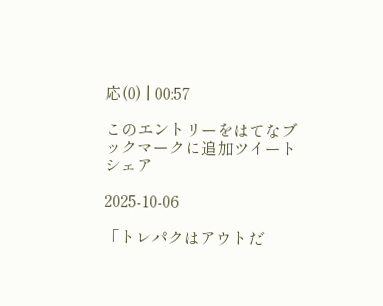応(0) | 00:57

このエントリーをはてなブックマークに追加ツイートシェア

2025-10-06

「トレパクはアウトだ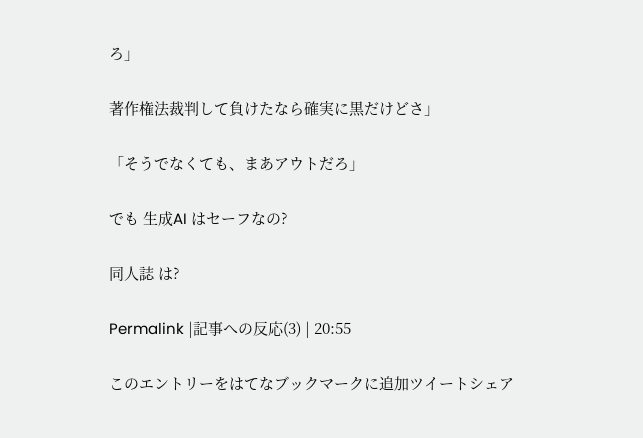ろ」

著作権法裁判して負けたなら確実に黒だけどさ」

「そうでなくても、まあアウトだろ」

でも 生成AI はセーフなの?

同人誌 は?

Permalink |記事への反応(3) | 20:55

このエントリーをはてなブックマークに追加ツイートシェア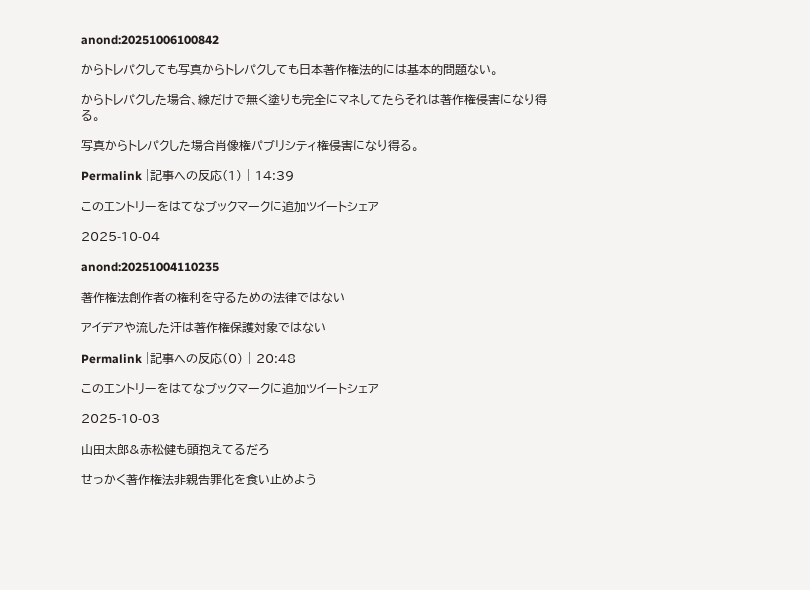anond:20251006100842

からトレパクしても写真からトレパクしても日本著作権法的には基本的問題ない。

からトレパクした場合、線だけで無く塗りも完全にマネしてたらそれは著作権侵害になり得る。

写真からトレパクした場合肖像権パブリシティ権侵害になり得る。

Permalink |記事への反応(1) | 14:39

このエントリーをはてなブックマークに追加ツイートシェア

2025-10-04

anond:20251004110235

著作権法創作者の権利を守るための法律ではない

アイデアや流した汗は著作権保護対象ではない

Permalink |記事への反応(0) | 20:48

このエントリーをはてなブックマークに追加ツイートシェア

2025-10-03

山田太郎&赤松健も頭抱えてるだろ

せっかく著作権法非親告罪化を食い止めよう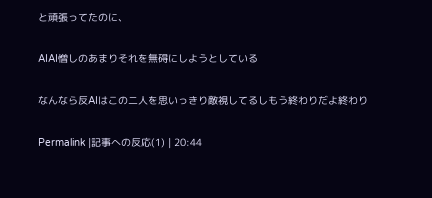と頑張ってたのに、

AIAI憎しのあまりそれを無碍にしようとしている

なんなら反AIはこの二人を思いっきり敵視してるしもう終わりだよ終わり

Permalink |記事への反応(1) | 20:44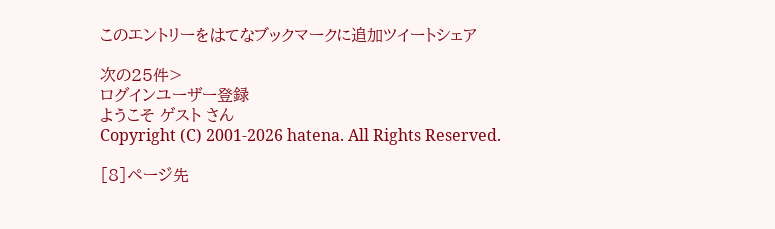このエントリーをはてなブックマークに追加ツイートシェア

次の25件>
ログインユーザー登録
ようこそ ゲスト さん
Copyright (C) 2001-2026 hatena. All Rights Reserved.

[8]ページ先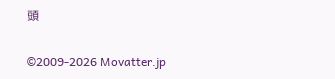頭

©2009-2026 Movatter.jp